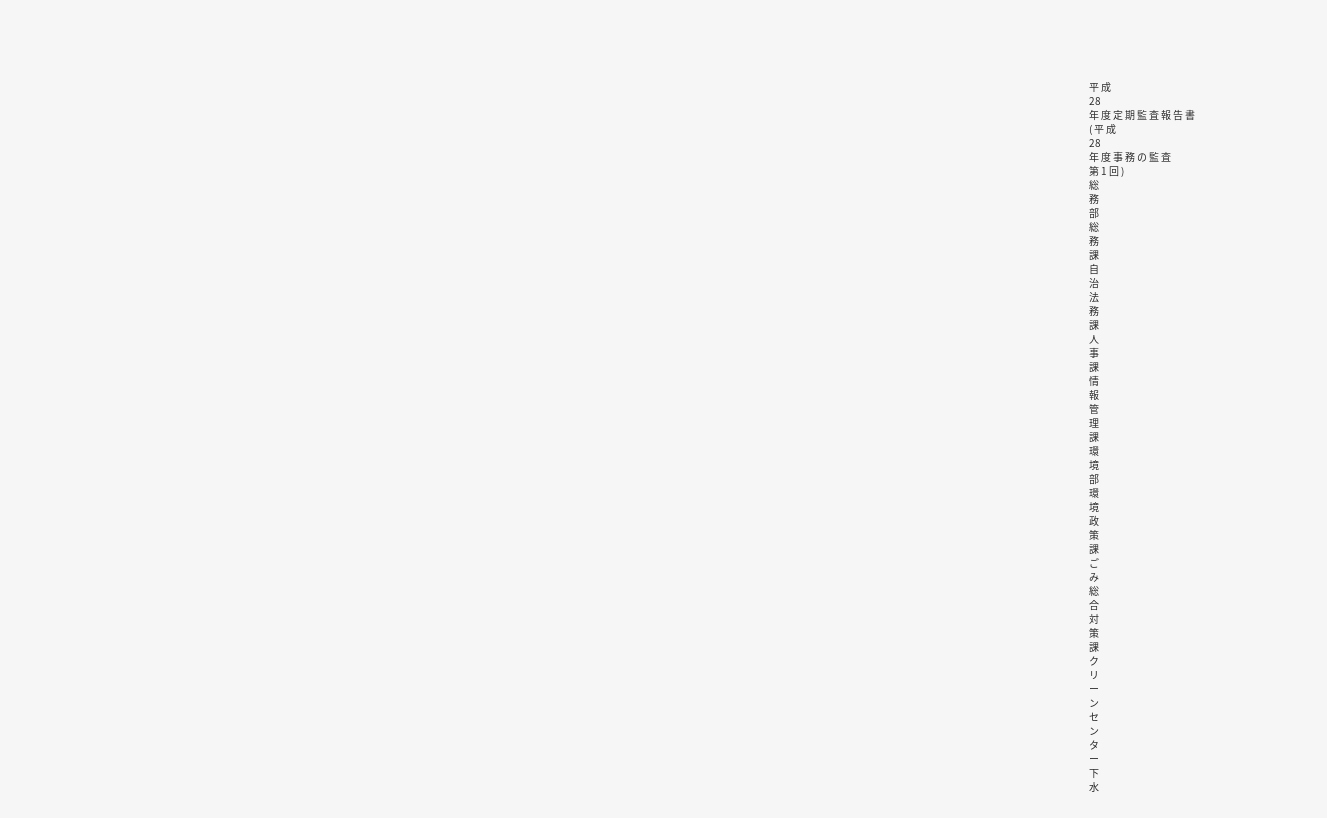平 成
28
年 度 定 期 監 査 報 告 書
( 平 成
28
年 度 事 務 の 監 査
第 1 回 )
総
務
部
総
務
課
自
治
法
務
課
人
事
課
情
報
管
理
課
環
境
部
環
境
政
策
課
ご
み
総
合
対
策
課
ク
リ
ー
ン
セ
ン
タ
ー
下
水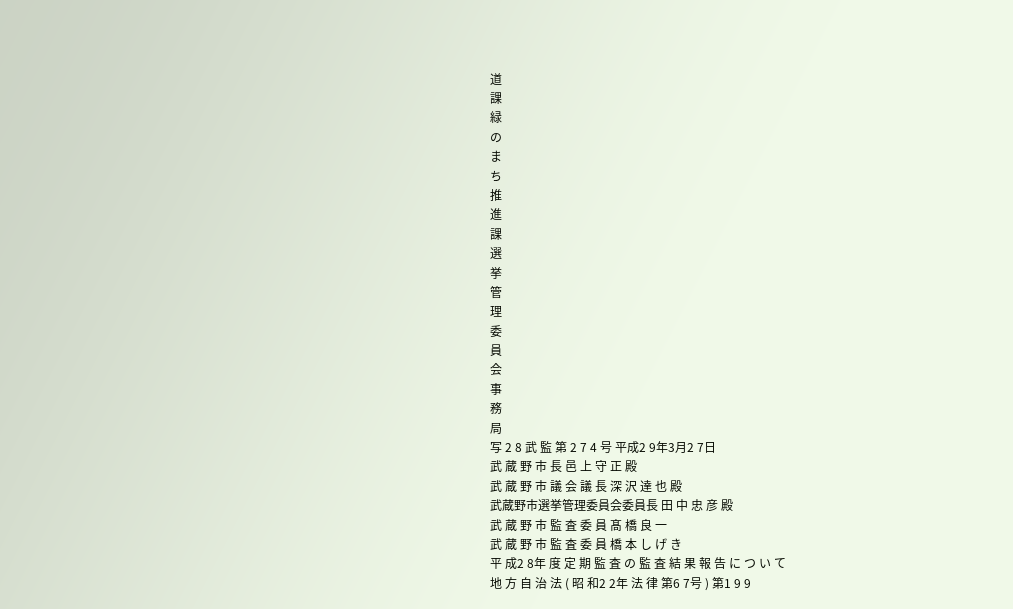道
課
緑
の
ま
ち
推
進
課
選
挙
管
理
委
員
会
事
務
局
写 2 8 武 監 第 2 7 4 号 平成2 9年3月2 7日
武 蔵 野 市 長 邑 上 守 正 殿
武 蔵 野 市 議 会 議 長 深 沢 達 也 殿
武蔵野市選挙管理委員会委員長 田 中 忠 彦 殿
武 蔵 野 市 監 査 委 員 髙 橋 良 一
武 蔵 野 市 監 査 委 員 橋 本 し げ き
平 成2 8年 度 定 期 監 査 の 監 査 結 果 報 告 に つ い て
地 方 自 治 法 ( 昭 和2 2年 法 律 第6 7号 ) 第1 9 9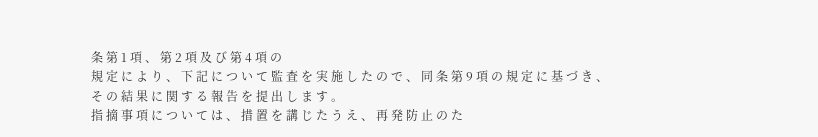条 第 1 項 、 第 2 項 及 び 第 4 項 の
規 定 に よ り 、 下 記 に つ い て 監 査 を 実 施 し た の で 、 同 条 第 9 項 の 規 定 に 基 づ き 、
そ の 結 果 に 関 す る 報 告 を 提 出 し ま す 。
指 摘 事 項 に つ い て は 、 措 置 を 講 じ た う え 、 再 発 防 止 の た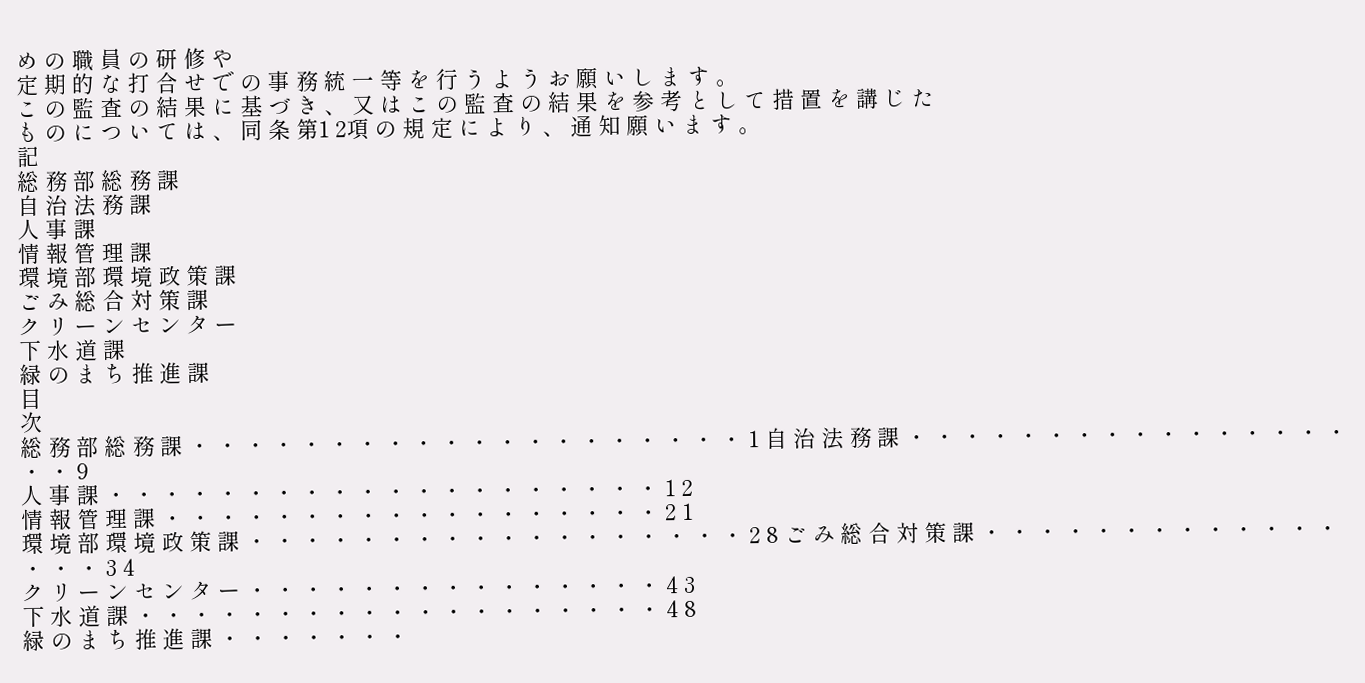め の 職 員 の 研 修 や
定 期 的 な 打 合 せ で の 事 務 統 一 等 を 行 う よ う お 願 い し ま す 。
こ の 監 査 の 結 果 に 基 づ き 、 又 は こ の 監 査 の 結 果 を 参 考 と し て 措 置 を 講 じ た
も の に つ い て は 、 同 条 第1 2項 の 規 定 に よ り 、 通 知 願 い ま す 。
記
総 務 部 総 務 課
自 治 法 務 課
人 事 課
情 報 管 理 課
環 境 部 環 境 政 策 課
ご み 総 合 対 策 課
ク リ ー ン セ ン タ ー
下 水 道 課
緑 の ま ち 推 進 課
目
次
総 務 部 総 務 課 ・ ・ ・ ・ ・ ・ ・ ・ ・ ・ ・ ・ ・ ・ ・ ・ ・ ・ ・ ・ 1 自 治 法 務 課 ・ ・ ・ ・ ・ ・ ・ ・ ・ ・ ・ ・ ・ ・ ・ ・ ・ ・ 9
人 事 課 ・ ・ ・ ・ ・ ・ ・ ・ ・ ・ ・ ・ ・ ・ ・ ・ ・ ・ ・ ・ 1 2
情 報 管 理 課 ・ ・ ・ ・ ・ ・ ・ ・ ・ ・ ・ ・ ・ ・ ・ ・ ・ ・ 2 1
環 境 部 環 境 政 策 課 ・ ・ ・ ・ ・ ・ ・ ・ ・ ・ ・ ・ ・ ・ ・ ・ ・ ・ 2 8 ご み 総 合 対 策 課 ・ ・ ・ ・ ・ ・ ・ ・ ・ ・ ・ ・ ・ ・ ・ ・ 3 4
ク リ ー ン セ ン タ ー ・ ・ ・ ・ ・ ・ ・ ・ ・ ・ ・ ・ ・ ・ ・ 4 3
下 水 道 課 ・ ・ ・ ・ ・ ・ ・ ・ ・ ・ ・ ・ ・ ・ ・ ・ ・ ・ ・ 4 8
緑 の ま ち 推 進 課 ・ ・ ・ ・ ・ ・ ・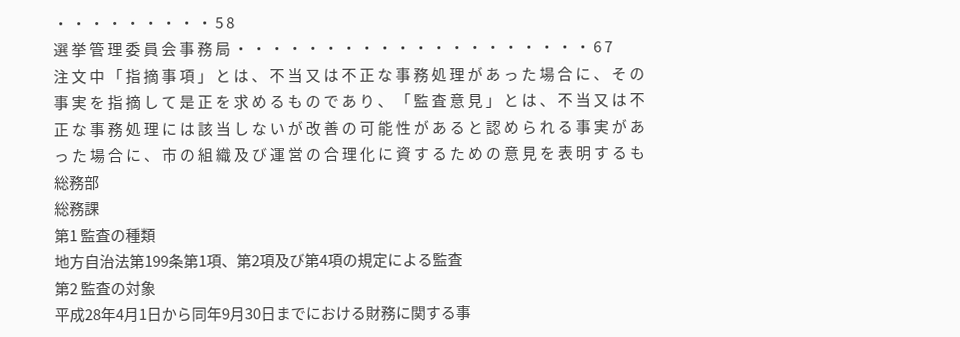・ ・ ・ ・ ・ ・ ・ ・ ・ 5 8
選 挙 管 理 委 員 会 事 務 局 ・ ・ ・ ・ ・ ・ ・ ・ ・ ・ ・ ・ ・ ・ ・ ・ ・ ・ ・ ・ 6 7
注 文 中 「 指 摘 事 項 」 と は 、 不 当 又 は 不 正 な 事 務 処 理 が あ っ た 場 合 に 、 そ の
事 実 を 指 摘 し て 是 正 を 求 め る も の で あ り 、 「 監 査 意 見 」 と は 、 不 当 又 は 不
正 な 事 務 処 理 に は 該 当 し な い が 改 善 の 可 能 性 が あ る と 認 め ら れ る 事 実 が あ
っ た 場 合 に 、 市 の 組 織 及 び 運 営 の 合 理 化 に 資 す る た め の 意 見 を 表 明 す る も
総務部
総務課
第1 監査の種類
地方自治法第199条第1項、第2項及び第4項の規定による監査
第2 監査の対象
平成28年4月1日から同年9月30日までにおける財務に関する事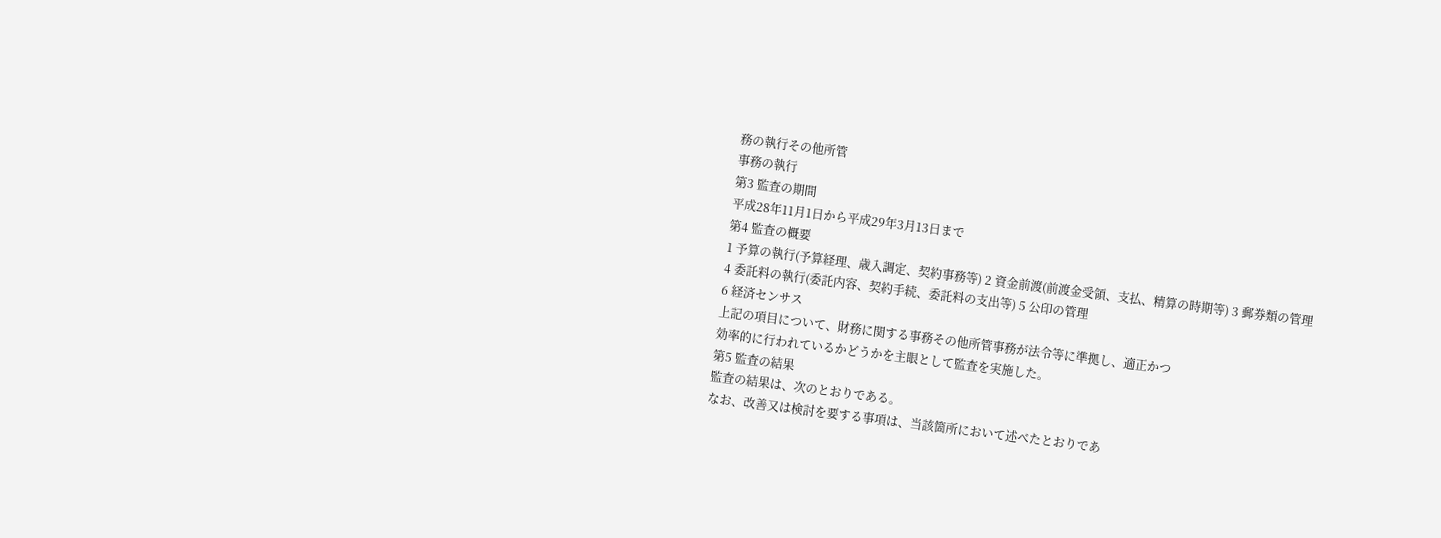務の執行その他所管
事務の執行
第3 監査の期間
平成28年11月1日から平成29年3月13日まで
第4 監査の概要
1 予算の執行(予算経理、歳入調定、契約事務等) 2 資金前渡(前渡金受領、支払、精算の時期等) 3 郵券類の管理
4 委託料の執行(委託内容、契約手続、委託料の支出等) 5 公印の管理
6 経済センサス
上記の項目について、財務に関する事務その他所管事務が法令等に準拠し、適正かつ
効率的に行われているかどうかを主眼として監査を実施した。
第5 監査の結果
監査の結果は、次のとおりである。
なお、改善又は検討を要する事項は、当該箇所において述べたとおりであ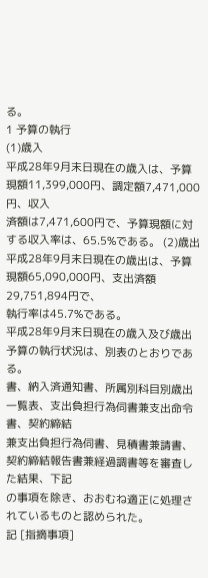る。
1 予算の執行
(1)歳入
平成28年9月末日現在の歳入は、予算現額11,399,000円、調定額7,471,000円、収入
済額は7,471,600円で、予算現額に対する収入率は、65.5%である。 (2)歳出
平成28年9月末日現在の歳出は、予算現額65,090,000円、支出済額29,751,894円で、
執行率は45.7%である。
平成28年9月末日現在の歳入及び歳出予算の執行状況は、別表のとおりである。
書、納入済通知書、所属別科目別歳出一覧表、支出負担行為伺書兼支出命令書、契約締結
兼支出負担行為伺書、見積書兼請書、契約締結報告書兼経過調書等を審査した結果、下記
の事項を除き、おおむね適正に処理されているものと認められた。
記 [指摘事項]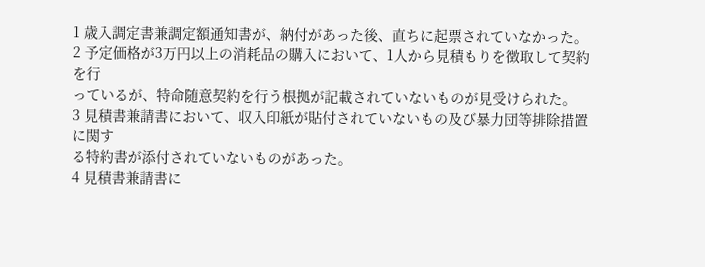1 歳入調定書兼調定額通知書が、納付があった後、直ちに起票されていなかった。
2 予定価格が3万円以上の消耗品の購入において、1人から見積もりを徴取して契約を行
っているが、特命随意契約を行う根拠が記載されていないものが見受けられた。
3 見積書兼請書において、収入印紙が貼付されていないもの及び暴力団等排除措置に関す
る特約書が添付されていないものがあった。
4 見積書兼請書に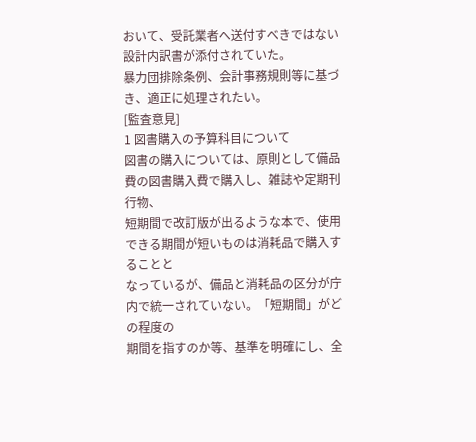おいて、受託業者へ送付すべきではない設計内訳書が添付されていた。
暴力団排除条例、会計事務規則等に基づき、適正に処理されたい。
[監査意見]
1 図書購入の予算科目について
図書の購入については、原則として備品費の図書購入費で購入し、雑誌や定期刊行物、
短期間で改訂版が出るような本で、使用できる期間が短いものは消耗品で購入することと
なっているが、備品と消耗品の区分が庁内で統一されていない。「短期間」がどの程度の
期間を指すのか等、基準を明確にし、全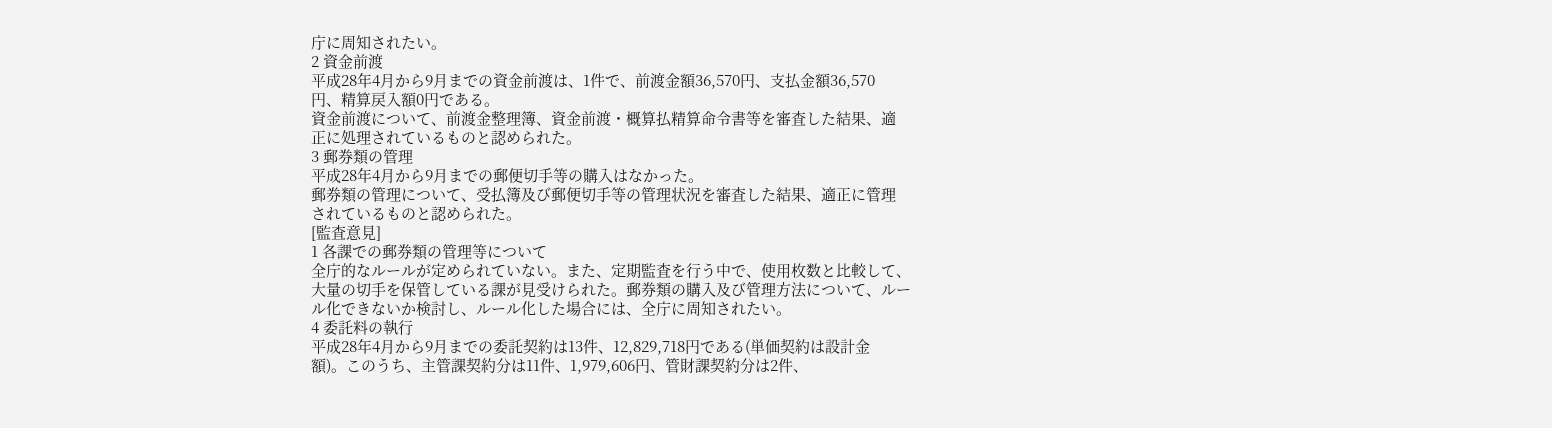庁に周知されたい。
2 資金前渡
平成28年4月から9月までの資金前渡は、1件で、前渡金額36,570円、支払金額36,570
円、精算戻入額0円である。
資金前渡について、前渡金整理簿、資金前渡・概算払精算命令書等を審査した結果、適
正に処理されているものと認められた。
3 郵券類の管理
平成28年4月から9月までの郵便切手等の購入はなかった。
郵券類の管理について、受払簿及び郵便切手等の管理状況を審査した結果、適正に管理
されているものと認められた。
[監査意見]
1 各課での郵券類の管理等について
全庁的なルールが定められていない。また、定期監査を行う中で、使用枚数と比較して、
大量の切手を保管している課が見受けられた。郵券類の購入及び管理方法について、ルー
ル化できないか検討し、ルール化した場合には、全庁に周知されたい。
4 委託料の執行
平成28年4月から9月までの委託契約は13件、12,829,718円である(単価契約は設計金
額)。このうち、主管課契約分は11件、1,979,606円、管財課契約分は2件、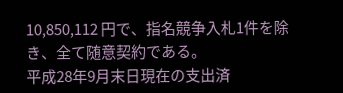10,850,112 円で、指名競争入札1件を除き、全て随意契約である。
平成28年9月末日現在の支出済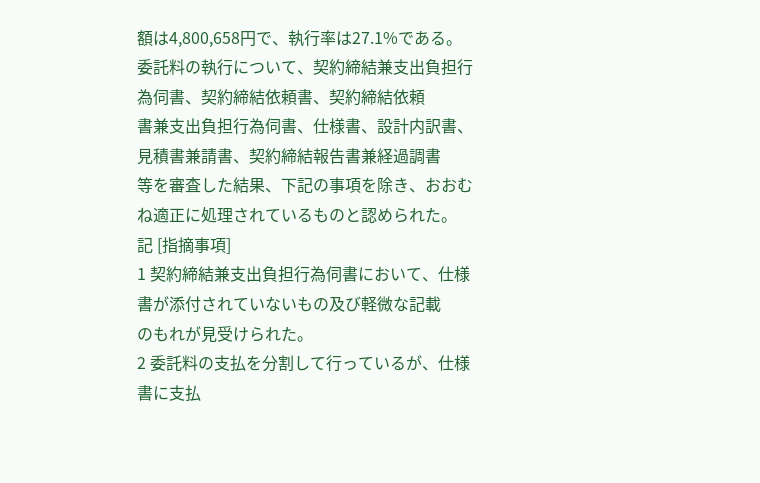額は4,800,658円で、執行率は27.1%である。
委託料の執行について、契約締結兼支出負担行為伺書、契約締結依頼書、契約締結依頼
書兼支出負担行為伺書、仕様書、設計内訳書、見積書兼請書、契約締結報告書兼経過調書
等を審査した結果、下記の事項を除き、おおむね適正に処理されているものと認められた。
記 [指摘事項]
1 契約締結兼支出負担行為伺書において、仕様書が添付されていないもの及び軽微な記載
のもれが見受けられた。
2 委託料の支払を分割して行っているが、仕様書に支払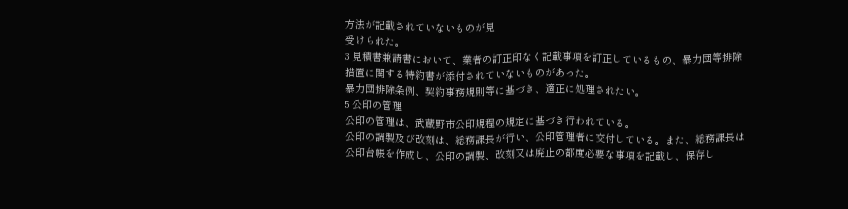方法が記載されていないものが見
受けられた。
3 見積書兼請書において、業者の訂正印なく記載事項を訂正しているもの、暴力団等排除
措置に関する特約書が添付されていないものがあった。
暴力団排除条例、契約事務規則等に基づき、適正に処理されたい。
5 公印の管理
公印の管理は、武蔵野市公印規程の規定に基づき行われている。
公印の調製及び改刻は、総務課長が行い、公印管理者に交付している。また、総務課長は
公印台帳を作成し、公印の調製、改刻又は廃止の都度必要な事項を記載し、保存し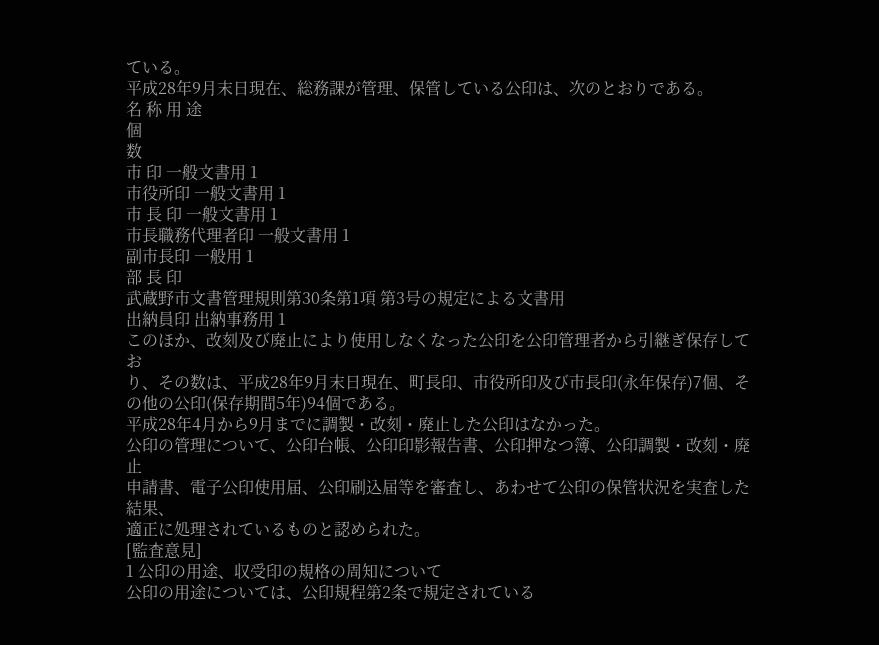ている。
平成28年9月末日現在、総務課が管理、保管している公印は、次のとおりである。
名 称 用 途
個
数
市 印 一般文書用 1
市役所印 一般文書用 1
市 長 印 一般文書用 1
市長職務代理者印 一般文書用 1
副市長印 一般用 1
部 長 印
武蔵野市文書管理規則第30条第1項 第3号の規定による文書用
出納員印 出納事務用 1
このほか、改刻及び廃止により使用しなくなった公印を公印管理者から引継ぎ保存してお
り、その数は、平成28年9月末日現在、町長印、市役所印及び市長印(永年保存)7個、そ の他の公印(保存期間5年)94個である。
平成28年4月から9月までに調製・改刻・廃止した公印はなかった。
公印の管理について、公印台帳、公印印影報告書、公印押なつ簿、公印調製・改刻・廃止
申請書、電子公印使用届、公印刷込届等を審査し、あわせて公印の保管状況を実査した結果、
適正に処理されているものと認められた。
[監査意見]
1 公印の用途、収受印の規格の周知について
公印の用途については、公印規程第2条で規定されている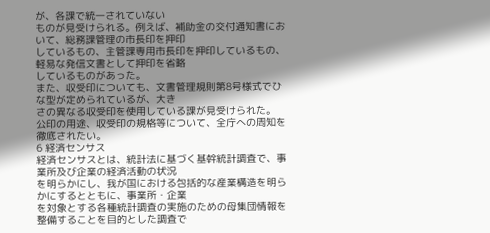が、各課で統一されていない
ものが見受けられる。例えば、補助金の交付通知書において、総務課管理の市長印を押印
しているもの、主管課専用市長印を押印しているもの、軽易な発信文書として押印を省略
しているものがあった。
また、収受印についても、文書管理規則第8号様式でひな型が定められているが、大き
さの異なる収受印を使用している課が見受けられた。
公印の用途、収受印の規格等について、全庁への周知を徹底されたい。
6 経済センサス
経済センサスとは、統計法に基づく基幹統計調査で、事業所及び企業の経済活動の状況
を明らかにし、我が国における包括的な産業構造を明らかにするとともに、事業所・企業
を対象とする各種統計調査の実施のための母集団情報を整備することを目的とした調査で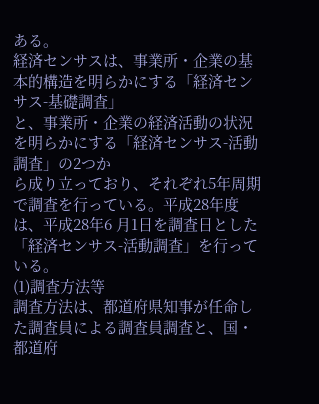ある。
経済センサスは、事業所・企業の基本的構造を明らかにする「経済センサス-基礎調査」
と、事業所・企業の経済活動の状況を明らかにする「経済センサス-活動調査」の2つか
ら成り立っており、それぞれ5年周期で調査を行っている。平成28年度は、平成28年6 月1日を調査日とした「経済センサス-活動調査」を行っている。
(1)調査方法等
調査方法は、都道府県知事が任命した調査員による調査員調査と、国・都道府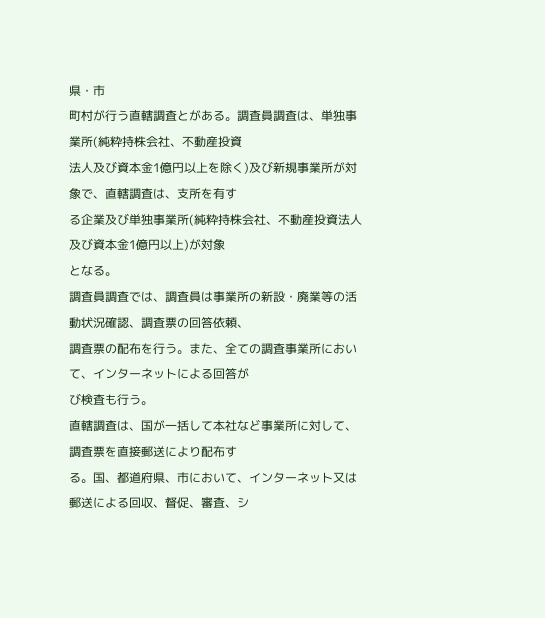県・市
町村が行う直轄調査とがある。調査員調査は、単独事業所(純粋持株会社、不動産投資
法人及び資本金1億円以上を除く)及び新規事業所が対象で、直轄調査は、支所を有す
る企業及び単独事業所(純粋持株会社、不動産投資法人及び資本金1億円以上)が対象
となる。
調査員調査では、調査員は事業所の新設・廃業等の活動状況確認、調査票の回答依頼、
調査票の配布を行う。また、全ての調査事業所において、インターネットによる回答が
び検査も行う。
直轄調査は、国が一括して本社など事業所に対して、調査票を直接郵送により配布す
る。国、都道府県、市において、インターネット又は郵送による回収、督促、審査、シ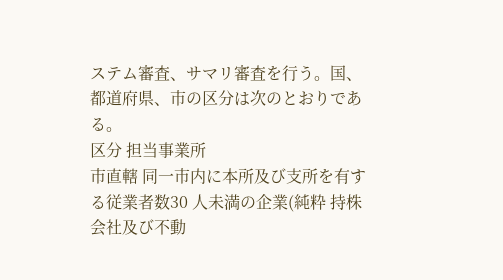ステム審査、サマリ審査を行う。国、都道府県、市の区分は次のとおりである。
区分 担当事業所
市直轄 同一市内に本所及び支所を有する従業者数30 人未満の企業(純粋 持株会社及び不動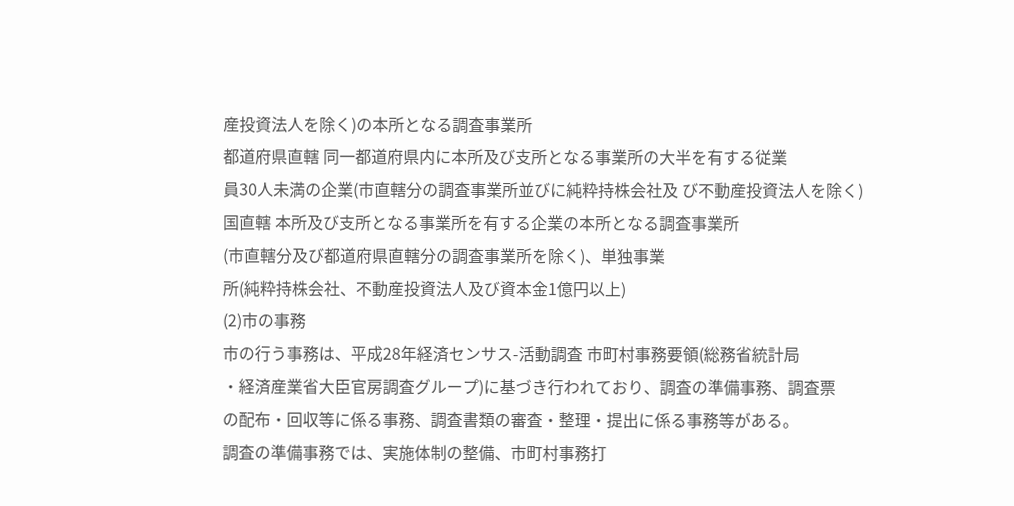産投資法人を除く)の本所となる調査事業所
都道府県直轄 同一都道府県内に本所及び支所となる事業所の大半を有する従業
員30人未満の企業(市直轄分の調査事業所並びに純粋持株会社及 び不動産投資法人を除く)
国直轄 本所及び支所となる事業所を有する企業の本所となる調査事業所
(市直轄分及び都道府県直轄分の調査事業所を除く)、単独事業
所(純粋持株会社、不動産投資法人及び資本金1億円以上)
(2)市の事務
市の行う事務は、平成28年経済センサス-活動調査 市町村事務要領(総務省統計局
・経済産業省大臣官房調査グループ)に基づき行われており、調査の準備事務、調査票
の配布・回収等に係る事務、調査書類の審査・整理・提出に係る事務等がある。
調査の準備事務では、実施体制の整備、市町村事務打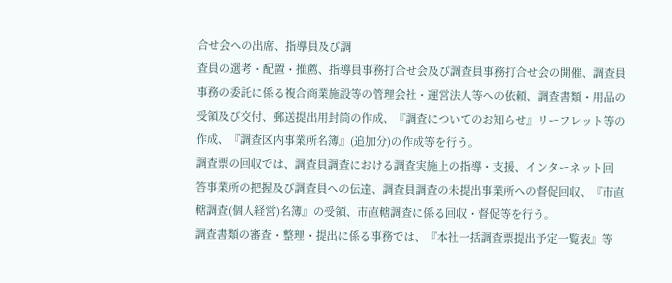合せ会への出席、指導員及び調
査員の選考・配置・推薦、指導員事務打合せ会及び調査員事務打合せ会の開催、調査員
事務の委託に係る複合商業施設等の管理会社・運営法人等への依頼、調査書類・用品の
受領及び交付、郵送提出用封筒の作成、『調査についてのお知らせ』リーフレット等の
作成、『調査区内事業所名簿』(追加分)の作成等を行う。
調査票の回収では、調査員調査における調査実施上の指導・支援、インターネット回
答事業所の把握及び調査員への伝達、調査員調査の未提出事業所への督促回収、『市直
轄調査(個人経営)名簿』の受領、市直轄調査に係る回収・督促等を行う。
調査書類の審査・整理・提出に係る事務では、『本社一括調査票提出予定一覧表』等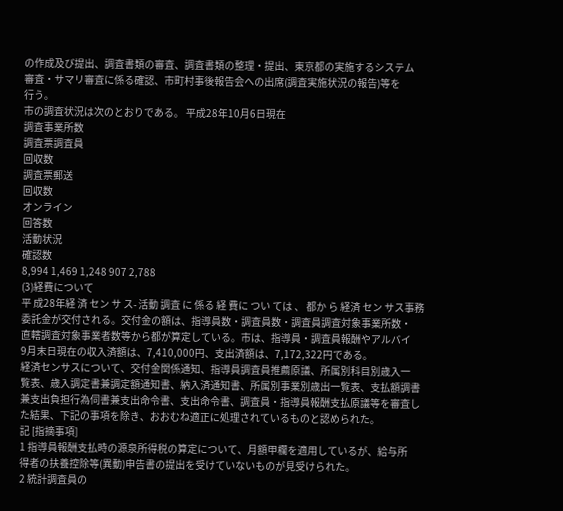の作成及び提出、調査書類の審査、調査書類の整理・提出、東京都の実施するシステム
審査・サマリ審査に係る確認、市町村事後報告会への出席(調査実施状況の報告)等を
行う。
市の調査状況は次のとおりである。 平成28年10月6日現在
調査事業所数
調査票調査員
回収数
調査票郵送
回収数
オンライン
回答数
活動状況
確認数
8,994 1,469 1,248 907 2,788
(3)経費について
平 成28年経 済 セン サ ス- 活動 調査 に 係る 経 費に つい ては 、 都か ら 経済 セン サス事務
委託金が交付される。交付金の額は、指導員数・調査員数・調査員調査対象事業所数・
直轄調査対象事業者数等から都が算定している。市は、指導員・調査員報酬やアルバイ
9月末日現在の収入済額は、7,410,000円、支出済額は、7,172,322円である。
経済センサスについて、交付金関係通知、指導員調査員推薦原議、所属別科目別歳入一
覧表、歳入調定書兼調定額通知書、納入済通知書、所属別事業別歳出一覧表、支払額調書
兼支出負担行為伺書兼支出命令書、支出命令書、調査員・指導員報酬支払原議等を審査し
た結果、下記の事項を除き、おおむね適正に処理されているものと認められた。
記 [指摘事項]
1 指導員報酬支払時の源泉所得税の算定について、月額甲欄を適用しているが、給与所
得者の扶養控除等(異動)申告書の提出を受けていないものが見受けられた。
2 統計調査員の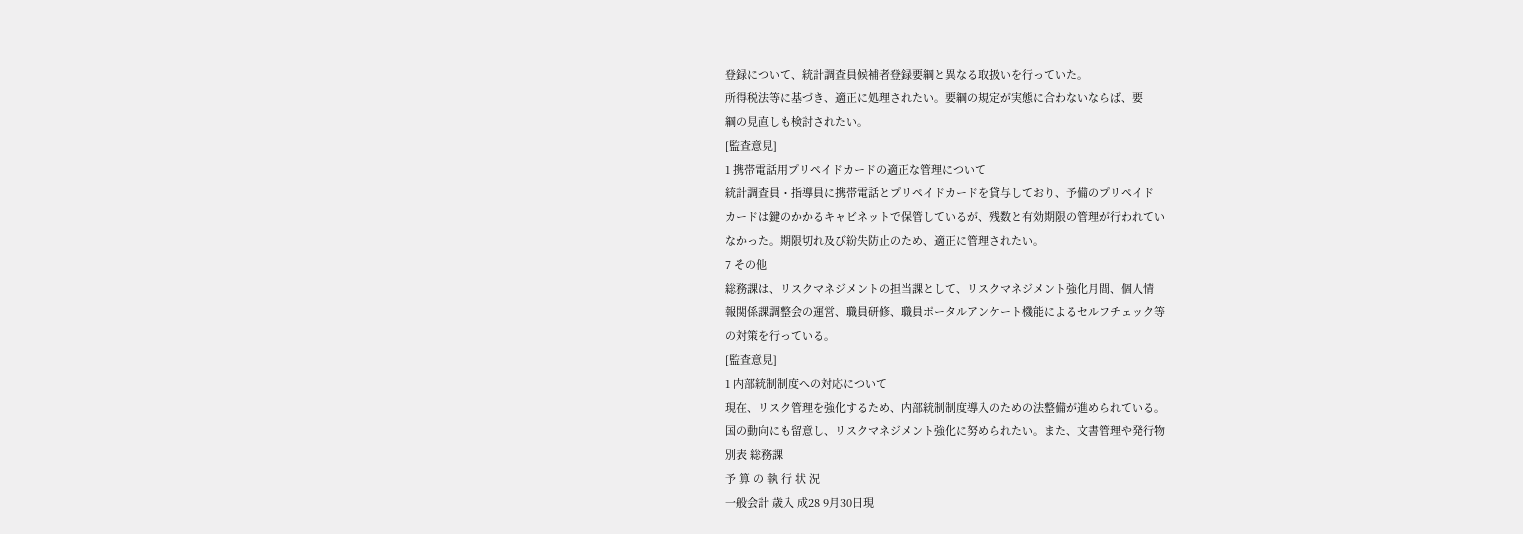登録について、統計調査員候補者登録要綱と異なる取扱いを行っていた。
所得税法等に基づき、適正に処理されたい。要綱の規定が実態に合わないならば、要
綱の見直しも検討されたい。
[監査意見]
1 携帯電話用プリペイドカードの適正な管理について
統計調査員・指導員に携帯電話とプリペイドカードを貸与しており、予備のプリペイド
カードは鍵のかかるキャビネットで保管しているが、残数と有効期限の管理が行われてい
なかった。期限切れ及び紛失防止のため、適正に管理されたい。
7 その他
総務課は、リスクマネジメントの担当課として、リスクマネジメント強化月間、個人情
報関係課調整会の運営、職員研修、職員ポータルアンケート機能によるセルフチェック等
の対策を行っている。
[監査意見]
1 内部統制制度への対応について
現在、リスク管理を強化するため、内部統制制度導入のための法整備が進められている。
国の動向にも留意し、リスクマネジメント強化に努められたい。また、文書管理や発行物
別表 総務課
予 算 の 執 行 状 況
一般会計 歳入 成28 9月30日現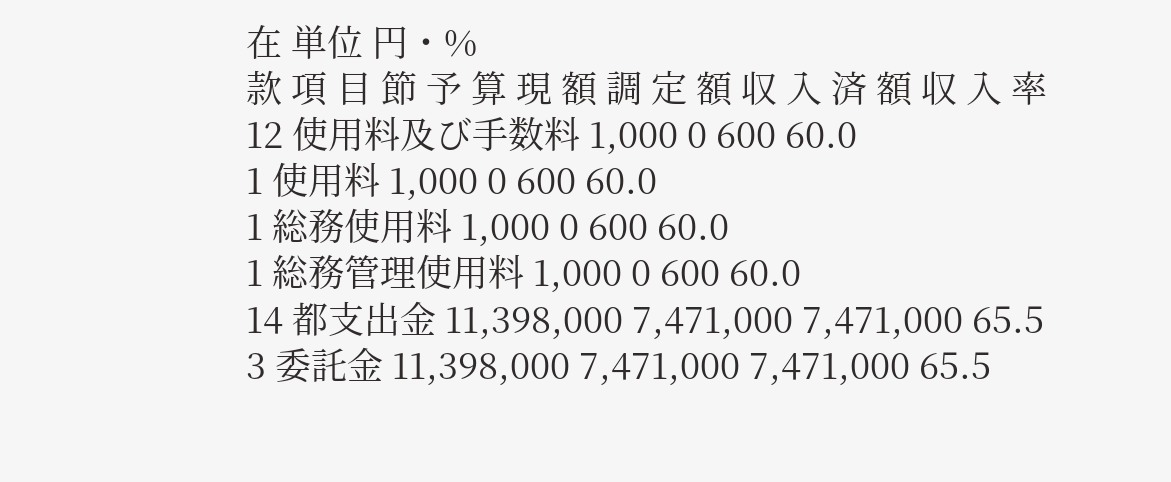在 単位 円・%
款 項 目 節 予 算 現 額 調 定 額 収 入 済 額 収 入 率
12 使用料及び手数料 1,000 0 600 60.0
1 使用料 1,000 0 600 60.0
1 総務使用料 1,000 0 600 60.0
1 総務管理使用料 1,000 0 600 60.0
14 都支出金 11,398,000 7,471,000 7,471,000 65.5
3 委託金 11,398,000 7,471,000 7,471,000 65.5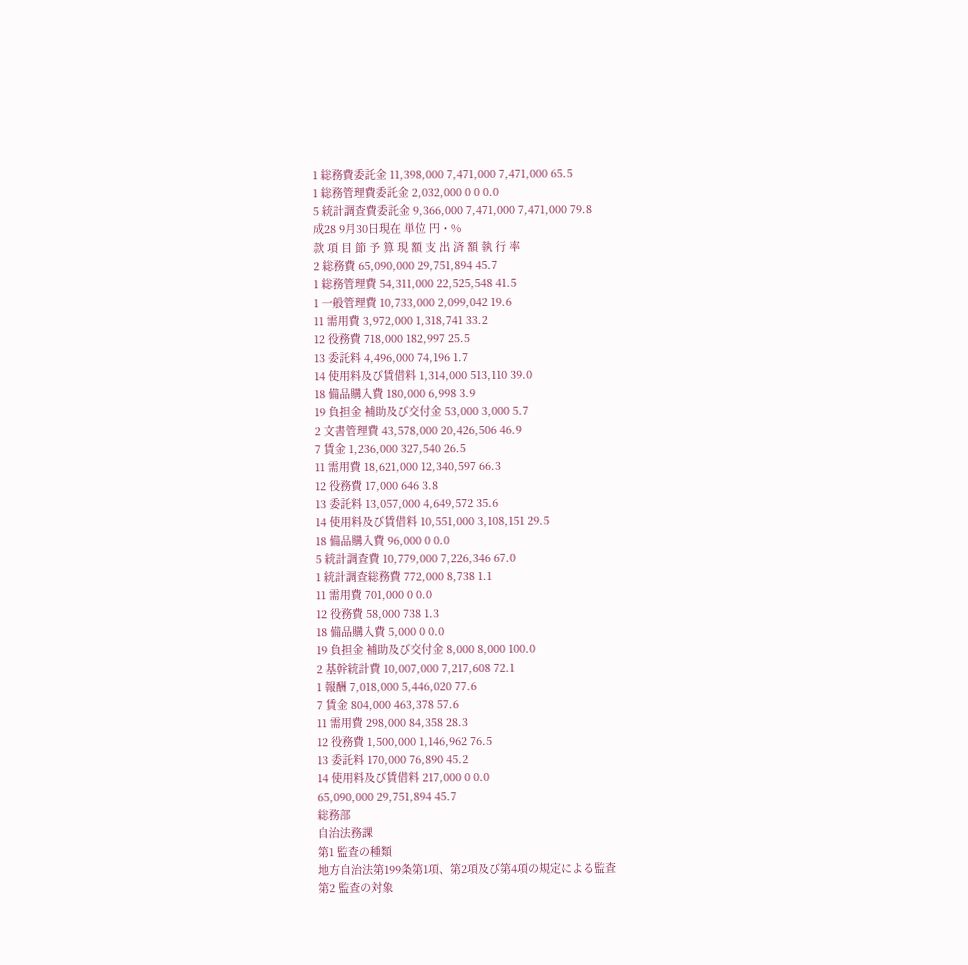1 総務費委託金 11,398,000 7,471,000 7,471,000 65.5
1 総務管理費委託金 2,032,000 0 0 0.0
5 統計調査費委託金 9,366,000 7,471,000 7,471,000 79.8
成28 9月30日現在 単位 円・%
款 項 目 節 予 算 現 額 支 出 済 額 執 行 率
2 総務費 65,090,000 29,751,894 45.7
1 総務管理費 54,311,000 22,525,548 41.5
1 一般管理費 10,733,000 2,099,042 19.6
11 需用費 3,972,000 1,318,741 33.2
12 役務費 718,000 182,997 25.5
13 委託料 4,496,000 74,196 1.7
14 使用料及び賃借料 1,314,000 513,110 39.0
18 備品購入費 180,000 6,998 3.9
19 負担金 補助及び交付金 53,000 3,000 5.7
2 文書管理費 43,578,000 20,426,506 46.9
7 賃金 1,236,000 327,540 26.5
11 需用費 18,621,000 12,340,597 66.3
12 役務費 17,000 646 3.8
13 委託料 13,057,000 4,649,572 35.6
14 使用料及び賃借料 10,551,000 3,108,151 29.5
18 備品購入費 96,000 0 0.0
5 統計調査費 10,779,000 7,226,346 67.0
1 統計調査総務費 772,000 8,738 1.1
11 需用費 701,000 0 0.0
12 役務費 58,000 738 1.3
18 備品購入費 5,000 0 0.0
19 負担金 補助及び交付金 8,000 8,000 100.0
2 基幹統計費 10,007,000 7,217,608 72.1
1 報酬 7,018,000 5,446,020 77.6
7 賃金 804,000 463,378 57.6
11 需用費 298,000 84,358 28.3
12 役務費 1,500,000 1,146,962 76.5
13 委託料 170,000 76,890 45.2
14 使用料及び賃借料 217,000 0 0.0
65,090,000 29,751,894 45.7
総務部
自治法務課
第1 監査の種類
地方自治法第199条第1項、第2項及び第4項の規定による監査
第2 監査の対象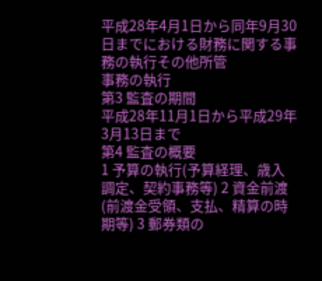平成28年4月1日から同年9月30日までにおける財務に関する事務の執行その他所管
事務の執行
第3 監査の期間
平成28年11月1日から平成29年3月13日まで
第4 監査の概要
1 予算の執行(予算経理、歳入調定、契約事務等) 2 資金前渡(前渡金受領、支払、精算の時期等) 3 郵券類の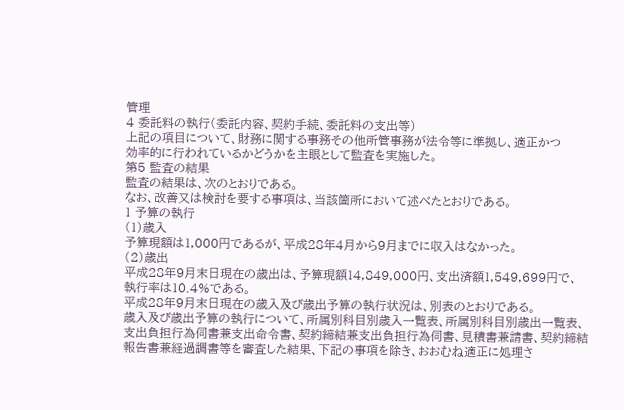管理
4 委託料の執行(委託内容、契約手続、委託料の支出等)
上記の項目について、財務に関する事務その他所管事務が法令等に準拠し、適正かつ
効率的に行われているかどうかを主眼として監査を実施した。
第5 監査の結果
監査の結果は、次のとおりである。
なお、改善又は検討を要する事項は、当該箇所において述べたとおりである。
1 予算の執行
(1)歳入
予算現額は1,000円であるが、平成28年4月から9月までに収入はなかった。
(2)歳出
平成28年9月末日現在の歳出は、予算現額14,849,000円、支出済額1,549,699円で、
執行率は10.4%である。
平成28年9月末日現在の歳入及び歳出予算の執行状況は、別表のとおりである。
歳入及び歳出予算の執行について、所属別科目別歳入一覧表、所属別科目別歳出一覧表、
支出負担行為伺書兼支出命令書、契約締結兼支出負担行為伺書、見積書兼請書、契約締結
報告書兼経過調書等を審査した結果、下記の事項を除き、おおむね適正に処理さ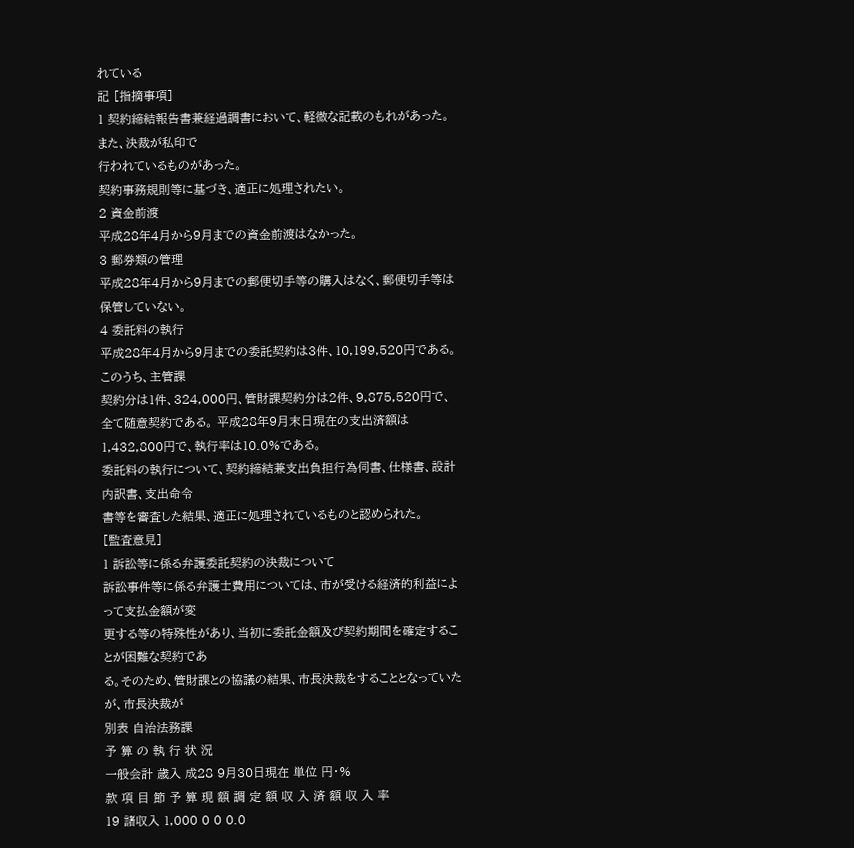れている
記 [指摘事項]
1 契約締結報告書兼経過調書において、軽微な記載のもれがあった。また、決裁が私印で
行われているものがあった。
契約事務規則等に基づき、適正に処理されたい。
2 資金前渡
平成28年4月から9月までの資金前渡はなかった。
3 郵券類の管理
平成28年4月から9月までの郵便切手等の購入はなく、郵便切手等は保管していない。
4 委託料の執行
平成28年4月から9月までの委託契約は3件、10,199,520円である。このうち、主管課
契約分は1件、324,000円、管財課契約分は2件、9,875,520円で、全て随意契約である。 平成28年9月末日現在の支出済額は1,432,800円で、執行率は10.0%である。
委託料の執行について、契約締結兼支出負担行為伺書、仕様書、設計内訳書、支出命令
書等を審査した結果、適正に処理されているものと認められた。
[監査意見]
1 訴訟等に係る弁護委託契約の決裁について
訴訟事件等に係る弁護士費用については、市が受ける経済的利益によって支払金額が変
更する等の特殊性があり、当初に委託金額及び契約期間を確定することが困難な契約であ
る。そのため、管財課との協議の結果、市長決裁をすることとなっていたが、市長決裁が
別表 自治法務課
予 算 の 執 行 状 況
一般会計 歳入 成28 9月30日現在 単位 円・%
款 項 目 節 予 算 現 額 調 定 額 収 入 済 額 収 入 率
19 諸収入 1,000 0 0 0.0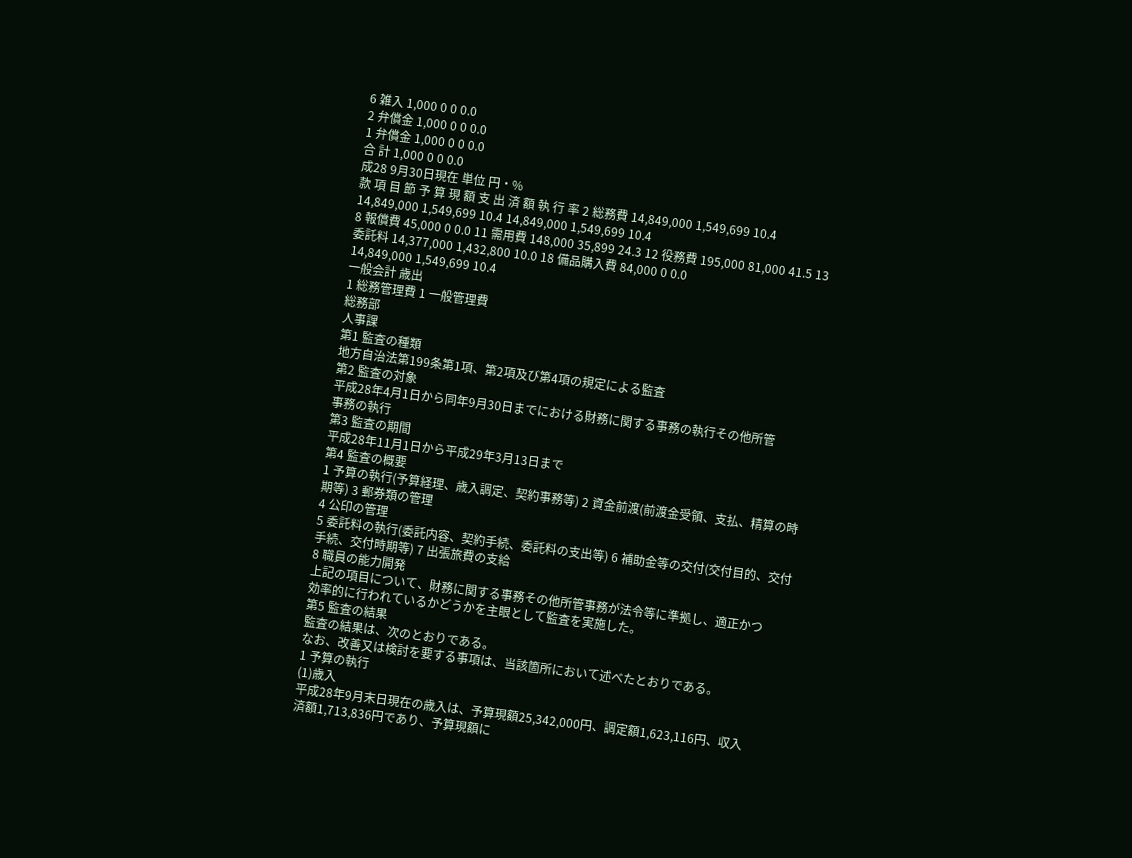6 雑入 1,000 0 0 0.0
2 弁償金 1,000 0 0 0.0
1 弁償金 1,000 0 0 0.0
合 計 1,000 0 0 0.0
成28 9月30日現在 単位 円・%
款 項 目 節 予 算 現 額 支 出 済 額 執 行 率 2 総務費 14,849,000 1,549,699 10.4
14,849,000 1,549,699 10.4 14,849,000 1,549,699 10.4
8 報償費 45,000 0 0.0 11 需用費 148,000 35,899 24.3 12 役務費 195,000 81,000 41.5 13 委託料 14,377,000 1,432,800 10.0 18 備品購入費 84,000 0 0.0
14,849,000 1,549,699 10.4
一般会計 歳出
1 総務管理費 1 一般管理費
総務部
人事課
第1 監査の種類
地方自治法第199条第1項、第2項及び第4項の規定による監査
第2 監査の対象
平成28年4月1日から同年9月30日までにおける財務に関する事務の執行その他所管
事務の執行
第3 監査の期間
平成28年11月1日から平成29年3月13日まで
第4 監査の概要
1 予算の執行(予算経理、歳入調定、契約事務等) 2 資金前渡(前渡金受領、支払、精算の時期等) 3 郵券類の管理
4 公印の管理
5 委託料の執行(委託内容、契約手続、委託料の支出等) 6 補助金等の交付(交付目的、交付手続、交付時期等) 7 出張旅費の支給
8 職員の能力開発
上記の項目について、財務に関する事務その他所管事務が法令等に準拠し、適正かつ
効率的に行われているかどうかを主眼として監査を実施した。
第5 監査の結果
監査の結果は、次のとおりである。
なお、改善又は検討を要する事項は、当該箇所において述べたとおりである。
1 予算の執行
(1)歳入
平成28年9月末日現在の歳入は、予算現額25,342,000円、調定額1,623,116円、収入
済額1,713,836円であり、予算現額に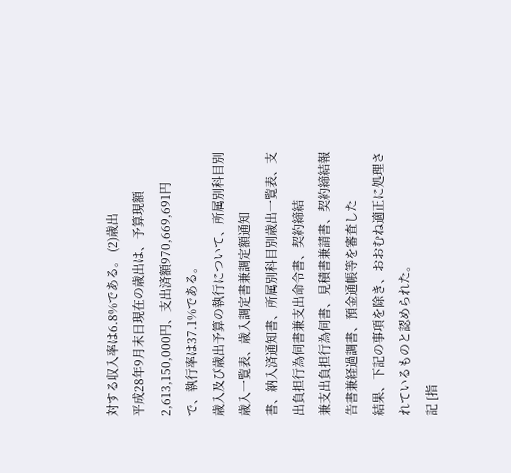対する収入率は6.8%である。 (2)歳出
平成28年9月末日現在の歳出は、予算現額2,613,150,000円、支出済額970,669,691円
で、執行率は37.1%である。
歳入及び歳出予算の執行について、所属別科目別歳入一覧表、歳入調定書兼調定額通知
書、納入済通知書、所属別科目別歳出一覧表、支出負担行為伺書兼支出命令書、契約締結
兼支出負担行為伺書、見積書兼請書、契約締結報告書兼経過調書、預金通帳等を審査した
結果、下記の事項を除き、おおむね適正に処理されているものと認められた。
記 [指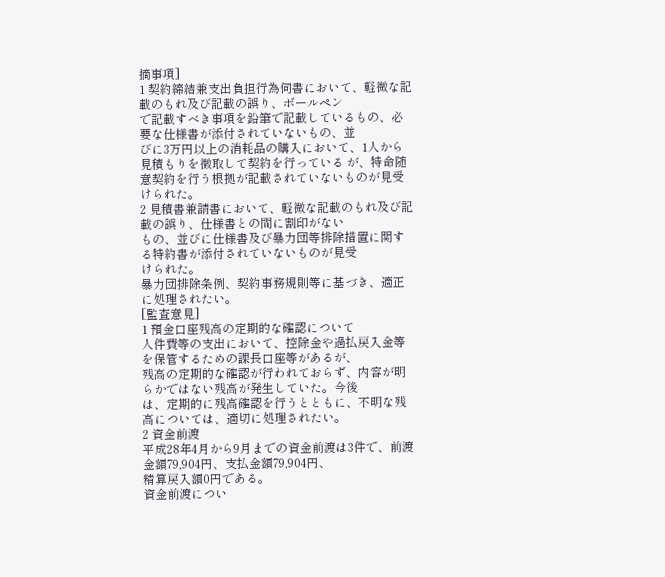摘事項]
1 契約締結兼支出負担行為伺書において、軽微な記載のもれ及び記載の誤り、ボールペン
で記載すべき事項を鉛筆で記載しているもの、必要な仕様書が添付されていないもの、並
びに3万円以上の消耗品の購入において、1人から見積もりを徴取して契約を行っている が、特命随意契約を行う根拠が記載されていないものが見受けられた。
2 見積書兼請書において、軽微な記載のもれ及び記載の誤り、仕様書との間に割印がない
もの、並びに仕様書及び暴力団等排除措置に関する特約書が添付されていないものが見受
けられた。
暴力団排除条例、契約事務規則等に基づき、適正に処理されたい。
[監査意見]
1 預金口座残高の定期的な確認について
人件費等の支出において、控除金や過払戻入金等を保管するための課長口座等があるが、
残高の定期的な確認が行われておらず、内容が明らかではない残高が発生していた。今後
は、定期的に残高確認を行うとともに、不明な残高については、適切に処理されたい。
2 資金前渡
平成28年4月から9月までの資金前渡は3件で、前渡金額79,904円、支払金額79,904円、
精算戻入額0円である。
資金前渡につい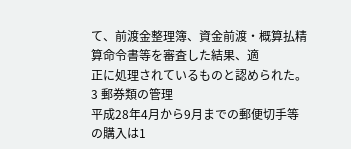て、前渡金整理簿、資金前渡・概算払精算命令書等を審査した結果、適
正に処理されているものと認められた。
3 郵券類の管理
平成28年4月から9月までの郵便切手等の購入は1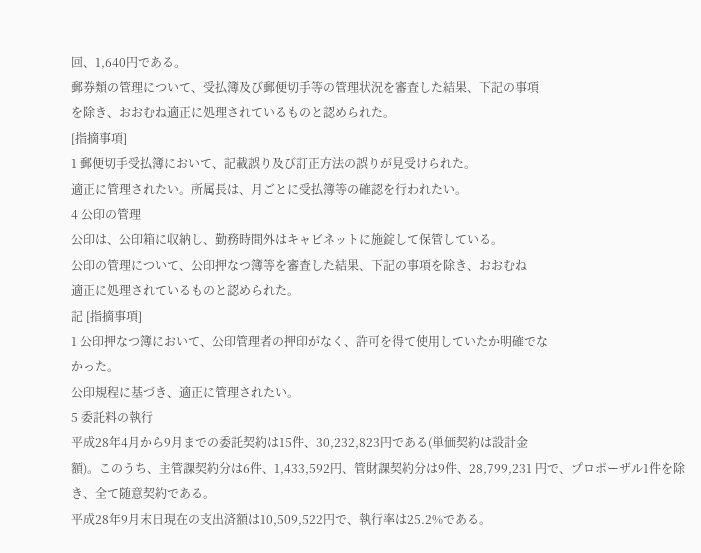回、1,640円である。
郵券類の管理について、受払簿及び郵便切手等の管理状況を審査した結果、下記の事項
を除き、おおむね適正に処理されているものと認められた。
[指摘事項]
1 郵便切手受払簿において、記載誤り及び訂正方法の誤りが見受けられた。
適正に管理されたい。所属長は、月ごとに受払簿等の確認を行われたい。
4 公印の管理
公印は、公印箱に収納し、勤務時間外はキャビネットに施錠して保管している。
公印の管理について、公印押なつ簿等を審査した結果、下記の事項を除き、おおむね
適正に処理されているものと認められた。
記 [指摘事項]
1 公印押なつ簿において、公印管理者の押印がなく、許可を得て使用していたか明確でな
かった。
公印規程に基づき、適正に管理されたい。
5 委託料の執行
平成28年4月から9月までの委託契約は15件、30,232,823円である(単価契約は設計金
額)。このうち、主管課契約分は6件、1,433,592円、管財課契約分は9件、28,799,231 円で、プロポーザル1件を除き、全て随意契約である。
平成28年9月末日現在の支出済額は10,509,522円で、執行率は25.2%である。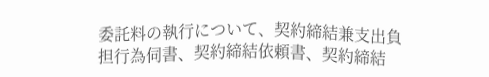委託料の執行について、契約締結兼支出負担行為伺書、契約締結依頼書、契約締結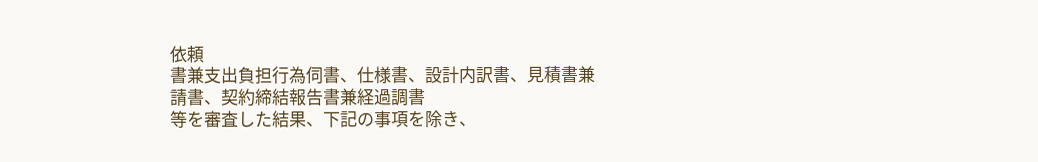依頼
書兼支出負担行為伺書、仕様書、設計内訳書、見積書兼請書、契約締結報告書兼経過調書
等を審査した結果、下記の事項を除き、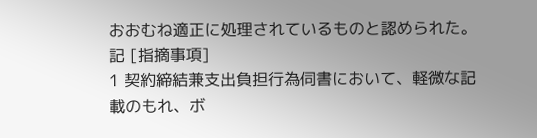おおむね適正に処理されているものと認められた。
記 [指摘事項]
1 契約締結兼支出負担行為伺書において、軽微な記載のもれ、ボ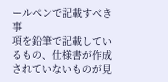ールペンで記載すべき事
項を鉛筆で記載しているもの、仕様書が作成されていないものが見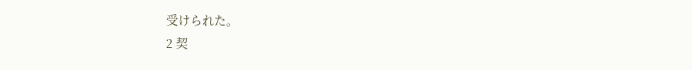受けられた。
2 契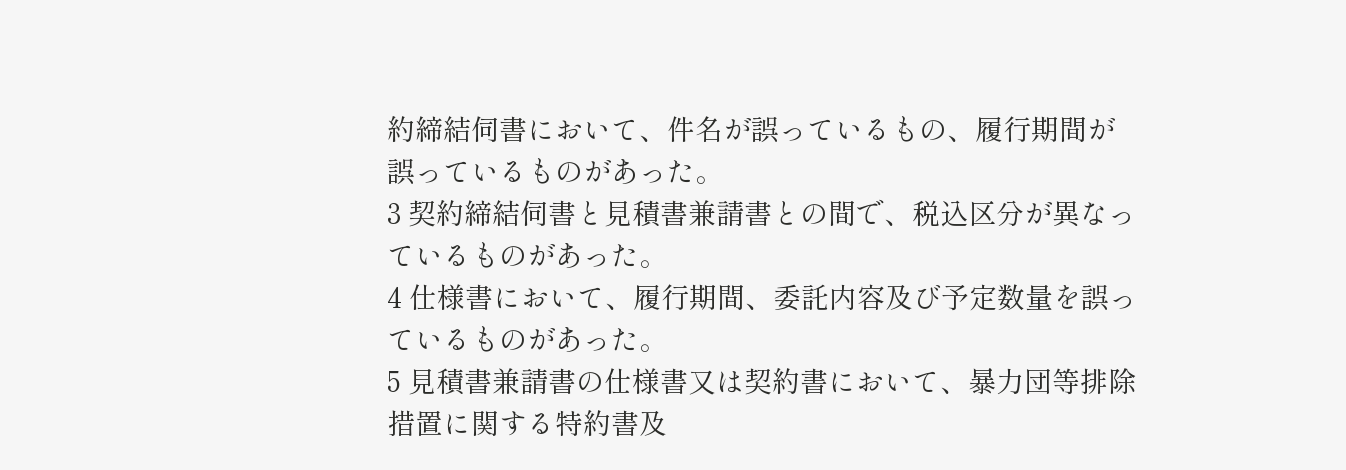約締結伺書において、件名が誤っているもの、履行期間が誤っているものがあった。
3 契約締結伺書と見積書兼請書との間で、税込区分が異なっているものがあった。
4 仕様書において、履行期間、委託内容及び予定数量を誤っているものがあった。
5 見積書兼請書の仕様書又は契約書において、暴力団等排除措置に関する特約書及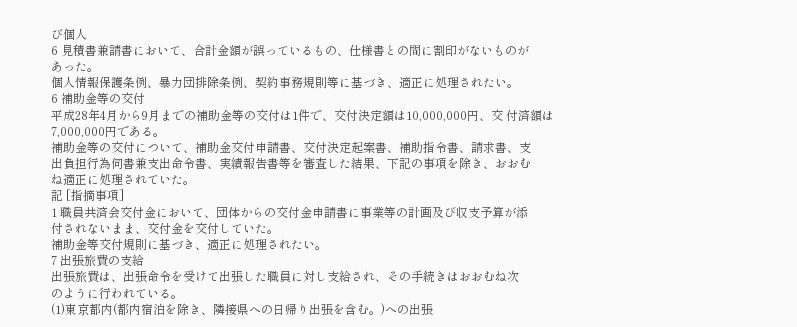び個人
6 見積書兼請書において、合計金額が誤っているもの、仕様書との間に割印がないものが
あった。
個人情報保護条例、暴力団排除条例、契約事務規則等に基づき、適正に処理されたい。
6 補助金等の交付
平成28年4月から9月までの補助金等の交付は1件で、交付決定額は10,000,000円、交 付済額は7,000,000円である。
補助金等の交付について、補助金交付申請書、交付決定起案書、補助指令書、請求書、支
出負担行為伺書兼支出命令書、実績報告書等を審査した結果、下記の事項を除き、おおむ
ね適正に処理されていた。
記 [指摘事項]
1 職員共済会交付金において、団体からの交付金申請書に事業等の計画及び収支予算が添
付されないまま、交付金を交付していた。
補助金等交付規則に基づき、適正に処理されたい。
7 出張旅費の支給
出張旅費は、出張命令を受けて出張した職員に対し支給され、その手続きはおおむね次
のように行われている。
(1)東京都内(都内宿泊を除き、隣接県への日帰り出張を含む。)への出張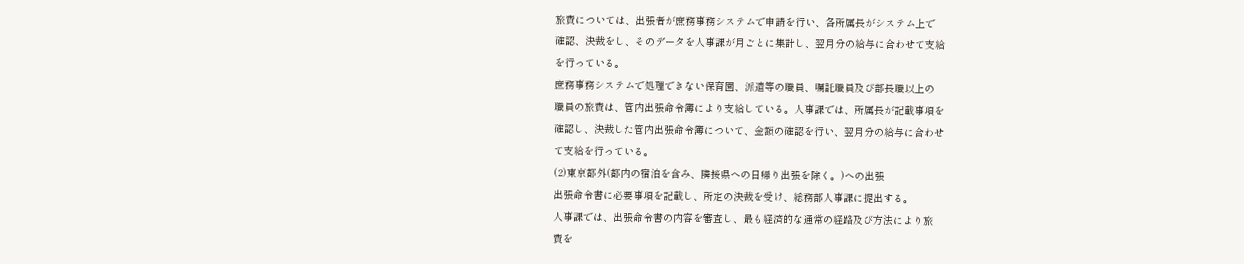旅費については、出張者が庶務事務システムで申請を行い、各所属長がシステム上で
確認、決裁をし、そのデータを人事課が月ごとに集計し、翌月分の給与に合わせて支給
を行っている。
庶務事務システムで処理できない保育園、派遣等の職員、嘱託職員及び部長職以上の
職員の旅費は、管内出張命令簿により支給している。人事課では、所属長が記載事項を
確認し、決裁した管内出張命令簿について、金額の確認を行い、翌月分の給与に合わせ
て支給を行っている。
(2)東京都外(都内の宿泊を含み、隣接県への日帰り出張を除く。)への出張
出張命令書に必要事項を記載し、所定の決裁を受け、総務部人事課に提出する。
人事課では、出張命令書の内容を審査し、最も経済的な通常の経路及び方法により旅
費を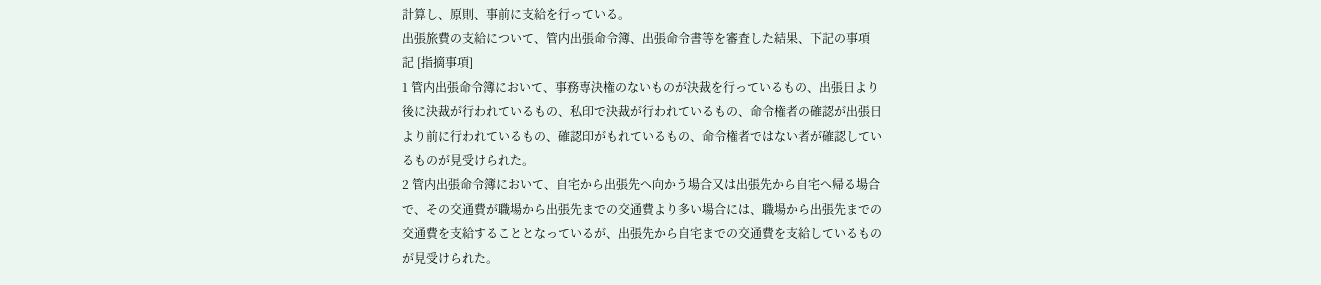計算し、原則、事前に支給を行っている。
出張旅費の支給について、管内出張命令簿、出張命令書等を審査した結果、下記の事項
記 [指摘事項]
1 管内出張命令簿において、事務専決権のないものが決裁を行っているもの、出張日より
後に決裁が行われているもの、私印で決裁が行われているもの、命令権者の確認が出張日
より前に行われているもの、確認印がもれているもの、命令権者ではない者が確認してい
るものが見受けられた。
2 管内出張命令簿において、自宅から出張先へ向かう場合又は出張先から自宅へ帰る場合
で、その交通費が職場から出張先までの交通費より多い場合には、職場から出張先までの
交通費を支給することとなっているが、出張先から自宅までの交通費を支給しているもの
が見受けられた。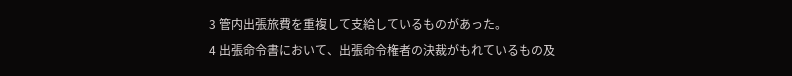3 管内出張旅費を重複して支給しているものがあった。
4 出張命令書において、出張命令権者の決裁がもれているもの及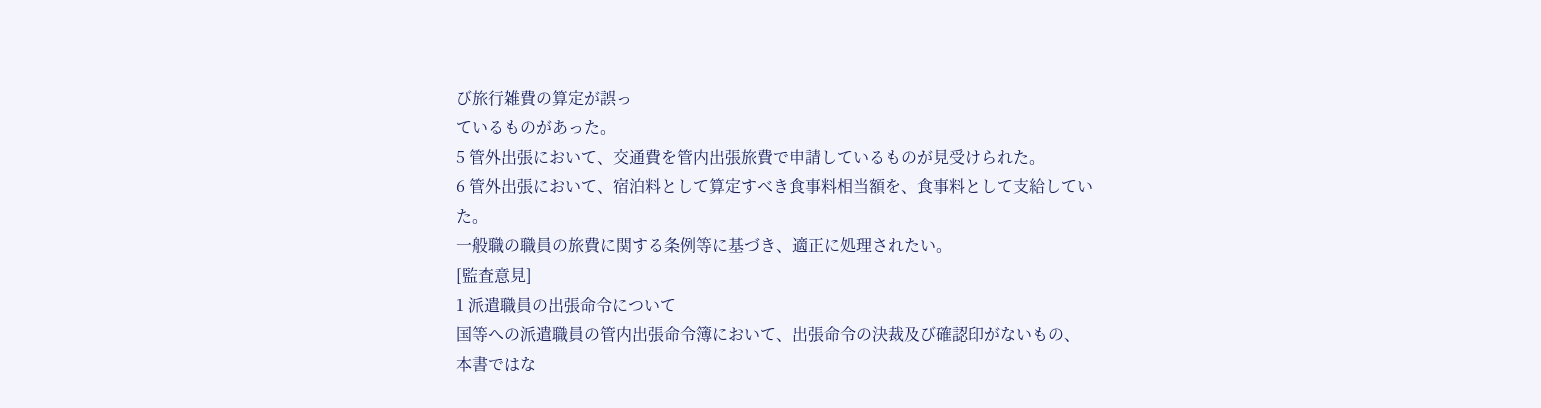び旅行雑費の算定が誤っ
ているものがあった。
5 管外出張において、交通費を管内出張旅費で申請しているものが見受けられた。
6 管外出張において、宿泊料として算定すべき食事料相当額を、食事料として支給してい
た。
一般職の職員の旅費に関する条例等に基づき、適正に処理されたい。
[監査意見]
1 派遣職員の出張命令について
国等への派遣職員の管内出張命令簿において、出張命令の決裁及び確認印がないもの、
本書ではな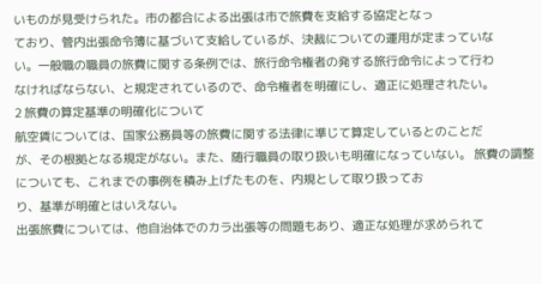いものが見受けられた。市の都合による出張は市で旅費を支給する協定となっ
ており、管内出張命令簿に基づいて支給しているが、決裁についての運用が定まっていな
い。一般職の職員の旅費に関する条例では、旅行命令権者の発する旅行命令によって行わ
なければならない、と規定されているので、命令権者を明確にし、適正に処理されたい。
2 旅費の算定基準の明確化について
航空賃については、国家公務員等の旅費に関する法律に準じて算定しているとのことだ
が、その根拠となる規定がない。また、随行職員の取り扱いも明確になっていない。 旅費の調整についても、これまでの事例を積み上げたものを、内規として取り扱ってお
り、基準が明確とはいえない。
出張旅費については、他自治体でのカラ出張等の問題もあり、適正な処理が求められて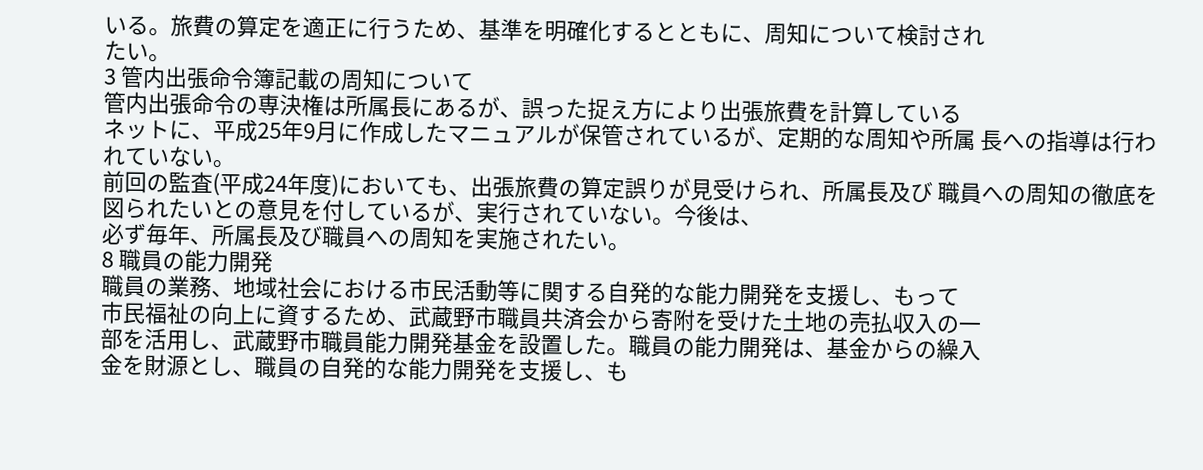いる。旅費の算定を適正に行うため、基準を明確化するとともに、周知について検討され
たい。
3 管内出張命令簿記載の周知について
管内出張命令の専決権は所属長にあるが、誤った捉え方により出張旅費を計算している
ネットに、平成25年9月に作成したマニュアルが保管されているが、定期的な周知や所属 長への指導は行われていない。
前回の監査(平成24年度)においても、出張旅費の算定誤りが見受けられ、所属長及び 職員への周知の徹底を図られたいとの意見を付しているが、実行されていない。今後は、
必ず毎年、所属長及び職員への周知を実施されたい。
8 職員の能力開発
職員の業務、地域社会における市民活動等に関する自発的な能力開発を支援し、もって
市民福祉の向上に資するため、武蔵野市職員共済会から寄附を受けた土地の売払収入の一
部を活用し、武蔵野市職員能力開発基金を設置した。職員の能力開発は、基金からの繰入
金を財源とし、職員の自発的な能力開発を支援し、も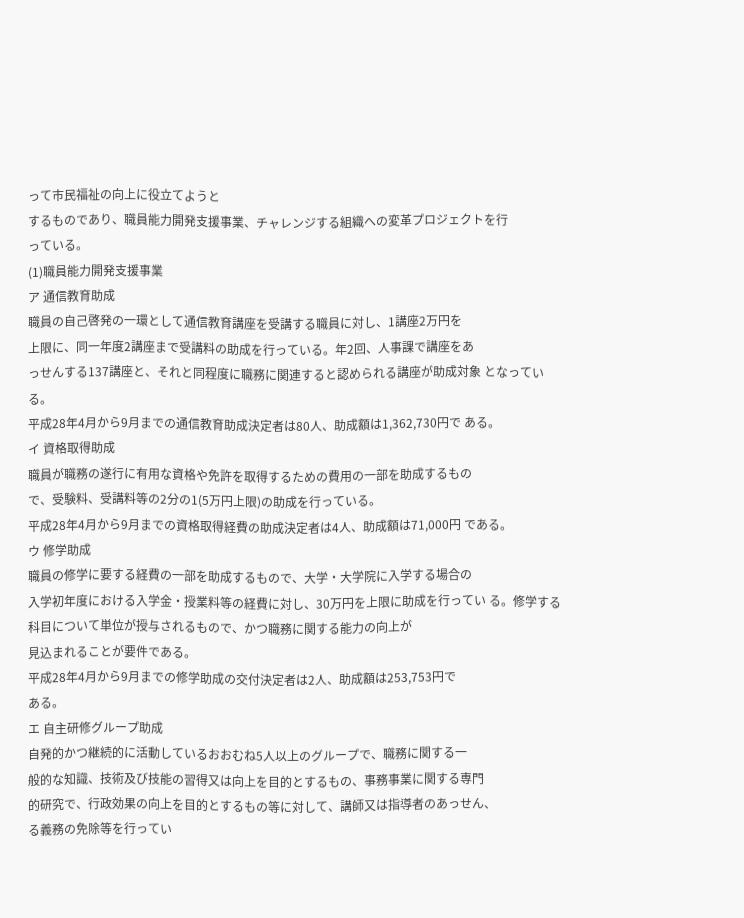って市民福祉の向上に役立てようと
するものであり、職員能力開発支援事業、チャレンジする組織への変革プロジェクトを行
っている。
(1)職員能力開発支援事業
ア 通信教育助成
職員の自己啓発の一環として通信教育講座を受講する職員に対し、1講座2万円を
上限に、同一年度2講座まで受講料の助成を行っている。年2回、人事課で講座をあ
っせんする137講座と、それと同程度に職務に関連すると認められる講座が助成対象 となっている。
平成28年4月から9月までの通信教育助成決定者は80人、助成額は1,362,730円で ある。
イ 資格取得助成
職員が職務の遂行に有用な資格や免許を取得するための費用の一部を助成するもの
で、受験料、受講料等の2分の1(5万円上限)の助成を行っている。
平成28年4月から9月までの資格取得経費の助成決定者は4人、助成額は71,000円 である。
ウ 修学助成
職員の修学に要する経費の一部を助成するもので、大学・大学院に入学する場合の
入学初年度における入学金・授業料等の経費に対し、30万円を上限に助成を行ってい る。修学する科目について単位が授与されるもので、かつ職務に関する能力の向上が
見込まれることが要件である。
平成28年4月から9月までの修学助成の交付決定者は2人、助成額は253,753円で
ある。
エ 自主研修グループ助成
自発的かつ継続的に活動しているおおむね5人以上のグループで、職務に関する一
般的な知識、技術及び技能の習得又は向上を目的とするもの、事務事業に関する専門
的研究で、行政効果の向上を目的とするもの等に対して、講師又は指導者のあっせん、
る義務の免除等を行ってい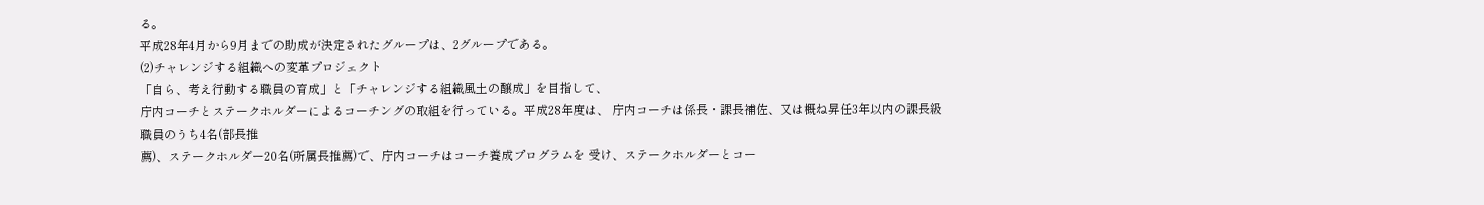る。
平成28年4月から9月までの助成が決定されたグループは、2グループである。
(2)チャレンジする組織への変革プロジェクト
「自ら、考え行動する職員の育成」と「チャレンジする組織風土の醸成」を目指して、
庁内コーチとステークホルダーによるコーチングの取組を行っている。平成28年度は、 庁内コーチは係長・課長補佐、又は概ね昇任3年以内の課長級職員のうち4名(部長推
薦)、ステークホルダー20名(所属長推薦)で、庁内コーチはコーチ養成プログラムを 受け、ステークホルダーとコー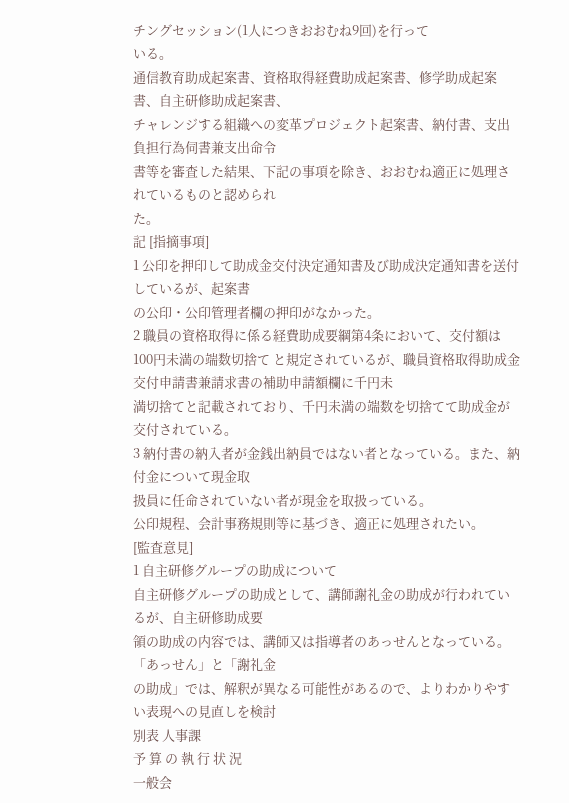チングセッション(1人につきおおむね9回)を行って
いる。
通信教育助成起案書、資格取得経費助成起案書、修学助成起案書、自主研修助成起案書、
チャレンジする組織への変革プロジェクト起案書、納付書、支出負担行為伺書兼支出命令
書等を審査した結果、下記の事項を除き、おおむね適正に処理されているものと認められ
た。
記 [指摘事項]
1 公印を押印して助成金交付決定通知書及び助成決定通知書を送付しているが、起案書
の公印・公印管理者欄の押印がなかった。
2 職員の資格取得に係る経費助成要綱第4条において、交付額は100円未満の端数切捨て と規定されているが、職員資格取得助成金交付申請書兼請求書の補助申請額欄に千円未
満切捨てと記載されており、千円未満の端数を切捨てて助成金が交付されている。
3 納付書の納入者が金銭出納員ではない者となっている。また、納付金について現金取
扱員に任命されていない者が現金を取扱っている。
公印規程、会計事務規則等に基づき、適正に処理されたい。
[監査意見]
1 自主研修グループの助成について
自主研修グループの助成として、講師謝礼金の助成が行われているが、自主研修助成要
領の助成の内容では、講師又は指導者のあっせんとなっている。「あっせん」と「謝礼金
の助成」では、解釈が異なる可能性があるので、よりわかりやすい表現への見直しを検討
別表 人事課
予 算 の 執 行 状 況
一般会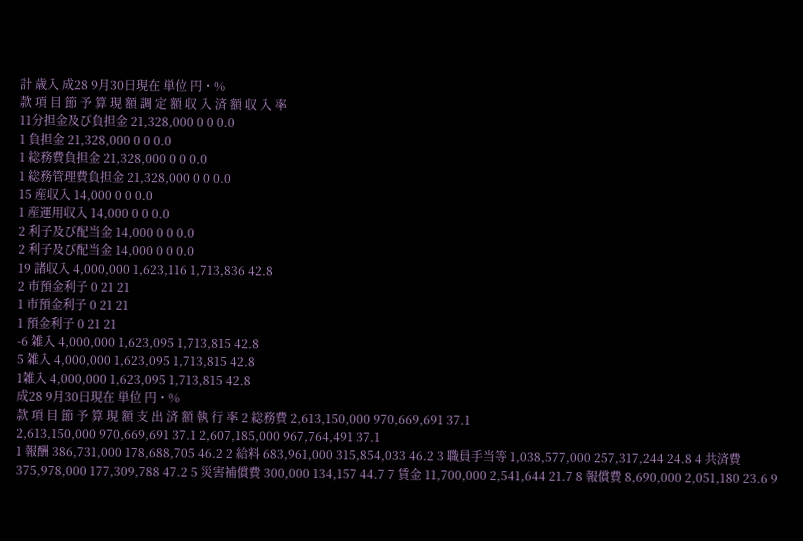計 歳入 成28 9月30日現在 単位 円・%
款 項 目 節 予 算 現 額 調 定 額 収 入 済 額 収 入 率
11分担金及び負担金 21,328,000 0 0 0.0
1 負担金 21,328,000 0 0 0.0
1 総務費負担金 21,328,000 0 0 0.0
1 総務管理費負担金 21,328,000 0 0 0.0
15 産収入 14,000 0 0 0.0
1 産運用収入 14,000 0 0 0.0
2 利子及び配当金 14,000 0 0 0.0
2 利子及び配当金 14,000 0 0 0.0
19 諸収入 4,000,000 1,623,116 1,713,836 42.8
2 市預金利子 0 21 21
1 市預金利子 0 21 21
1 預金利子 0 21 21
-6 雑入 4,000,000 1,623,095 1,713,815 42.8
5 雑入 4,000,000 1,623,095 1,713,815 42.8
1雑入 4,000,000 1,623,095 1,713,815 42.8
成28 9月30日現在 単位 円・%
款 項 目 節 予 算 現 額 支 出 済 額 執 行 率 2 総務費 2,613,150,000 970,669,691 37.1
2,613,150,000 970,669,691 37.1 2,607,185,000 967,764,491 37.1
1 報酬 386,731,000 178,688,705 46.2 2 給料 683,961,000 315,854,033 46.2 3 職員手当等 1,038,577,000 257,317,244 24.8 4 共済費 375,978,000 177,309,788 47.2 5 災害補償費 300,000 134,157 44.7 7 賃金 11,700,000 2,541,644 21.7 8 報償費 8,690,000 2,051,180 23.6 9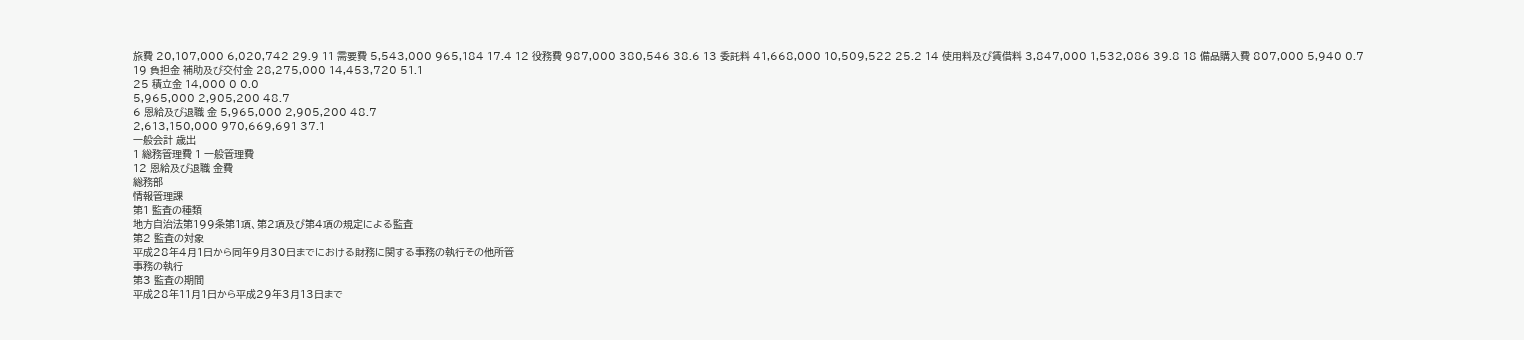旅費 20,107,000 6,020,742 29.9 11 需要費 5,543,000 965,184 17.4 12 役務費 987,000 380,546 38.6 13 委託料 41,668,000 10,509,522 25.2 14 使用料及び賃借料 3,847,000 1,532,086 39.8 18 備品購入費 807,000 5,940 0.7
19 負担金 補助及び交付金 28,275,000 14,453,720 51.1
25 積立金 14,000 0 0.0
5,965,000 2,905,200 48.7
6 恩給及び退職 金 5,965,000 2,905,200 48.7
2,613,150,000 970,669,691 37.1
一般会計 歳出
1 総務管理費 1 一般管理費
12 恩給及び退職 金費
総務部
情報管理課
第1 監査の種類
地方自治法第199条第1項、第2項及び第4項の規定による監査
第2 監査の対象
平成28年4月1日から同年9月30日までにおける財務に関する事務の執行その他所管
事務の執行
第3 監査の期間
平成28年11月1日から平成29年3月13日まで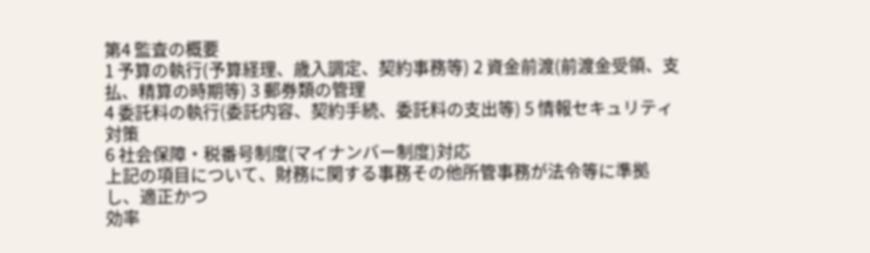第4 監査の概要
1 予算の執行(予算経理、歳入調定、契約事務等) 2 資金前渡(前渡金受領、支払、精算の時期等) 3 郵券類の管理
4 委託料の執行(委託内容、契約手続、委託料の支出等) 5 情報セキュリティ対策
6 社会保障・税番号制度(マイナンバー制度)対応
上記の項目について、財務に関する事務その他所管事務が法令等に準拠し、適正かつ
効率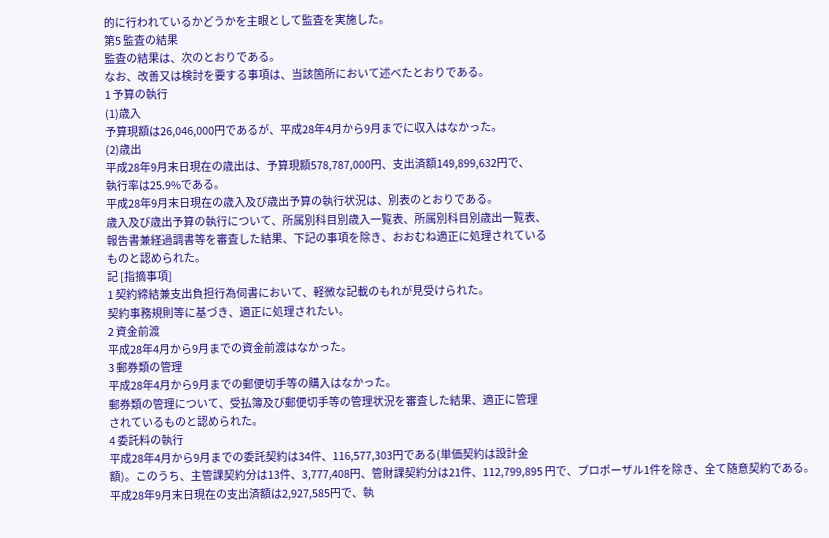的に行われているかどうかを主眼として監査を実施した。
第5 監査の結果
監査の結果は、次のとおりである。
なお、改善又は検討を要する事項は、当該箇所において述べたとおりである。
1 予算の執行
(1)歳入
予算現額は26,046,000円であるが、平成28年4月から9月までに収入はなかった。
(2)歳出
平成28年9月末日現在の歳出は、予算現額578,787,000円、支出済額149,899,632円で、
執行率は25.9%である。
平成28年9月末日現在の歳入及び歳出予算の執行状況は、別表のとおりである。
歳入及び歳出予算の執行について、所属別科目別歳入一覧表、所属別科目別歳出一覧表、
報告書兼経過調書等を審査した結果、下記の事項を除き、おおむね適正に処理されている
ものと認められた。
記 [指摘事項]
1 契約締結兼支出負担行為伺書において、軽微な記載のもれが見受けられた。
契約事務規則等に基づき、適正に処理されたい。
2 資金前渡
平成28年4月から9月までの資金前渡はなかった。
3 郵券類の管理
平成28年4月から9月までの郵便切手等の購入はなかった。
郵券類の管理について、受払簿及び郵便切手等の管理状況を審査した結果、適正に管理
されているものと認められた。
4 委託料の執行
平成28年4月から9月までの委託契約は34件、116,577,303円である(単価契約は設計金
額)。このうち、主管課契約分は13件、3,777,408円、管財課契約分は21件、112,799,895 円で、プロポーザル1件を除き、全て随意契約である。
平成28年9月末日現在の支出済額は2,927,585円で、執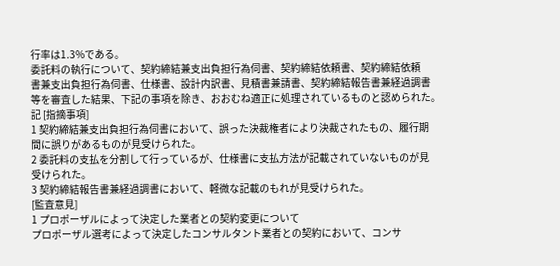行率は1.3%である。
委託料の執行について、契約締結兼支出負担行為伺書、契約締結依頼書、契約締結依頼
書兼支出負担行為伺書、仕様書、設計内訳書、見積書兼請書、契約締結報告書兼経過調書
等を審査した結果、下記の事項を除き、おおむね適正に処理されているものと認められた。
記 [指摘事項]
1 契約締結兼支出負担行為伺書において、誤った決裁権者により決裁されたもの、履行期
間に誤りがあるものが見受けられた。
2 委託料の支払を分割して行っているが、仕様書に支払方法が記載されていないものが見
受けられた。
3 契約締結報告書兼経過調書において、軽微な記載のもれが見受けられた。
[監査意見]
1 プロポーザルによって決定した業者との契約変更について
プロポーザル選考によって決定したコンサルタント業者との契約において、コンサ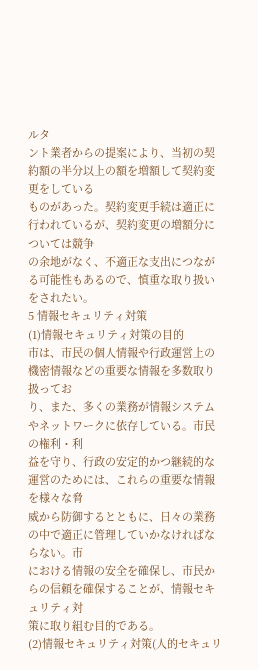ルタ
ント業者からの提案により、当初の契約額の半分以上の額を増額して契約変更をしている
ものがあった。契約変更手続は適正に行われているが、契約変更の増額分については競争
の余地がなく、不適正な支出につながる可能性もあるので、慎重な取り扱いをされたい。
5 情報セキュリティ対策
(1)情報セキュリティ対策の目的
市は、市民の個人情報や行政運営上の機密情報などの重要な情報を多数取り扱ってお
り、また、多くの業務が情報システムやネットワークに依存している。市民の権利・利
益を守り、行政の安定的かつ継続的な運営のためには、これらの重要な情報を様々な脅
威から防御するとともに、日々の業務の中で適正に管理していかなければならない。市
における情報の安全を確保し、市民からの信頼を確保することが、情報セキュリティ対
策に取り組む目的である。
(2)情報セキュリティ対策(人的セキュリ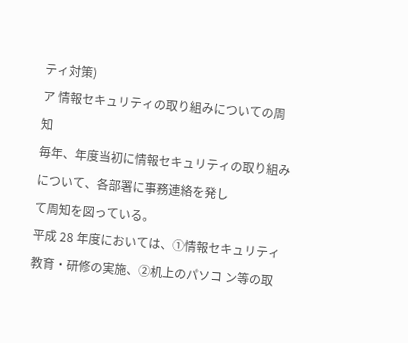ティ対策)
ア 情報セキュリティの取り組みについての周知
毎年、年度当初に情報セキュリティの取り組みについて、各部署に事務連絡を発し
て周知を図っている。
平成 28 年度においては、①情報セキュリティ教育・研修の実施、②机上のパソコ ン等の取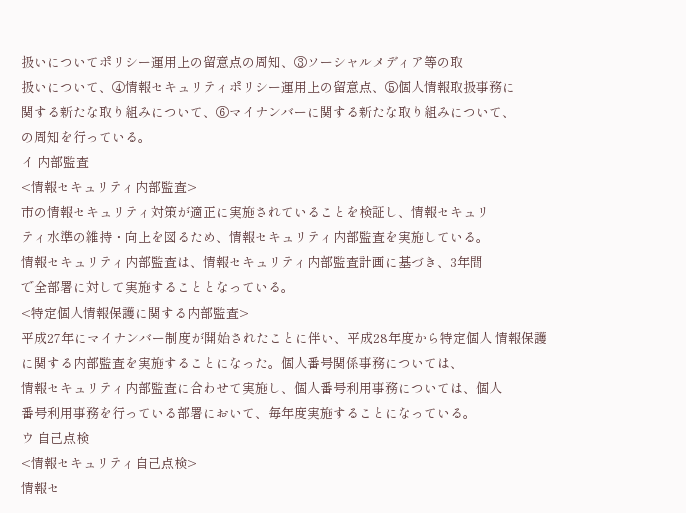扱いについてポリシー運用上の留意点の周知、③ソーシャルメディア等の取
扱いについて、④情報セキュリティポリシー運用上の留意点、⑤個人情報取扱事務に
関する新たな取り組みについて、⑥マイナンバーに関する新たな取り組みについて、
の周知を行っている。
イ 内部監査
<情報セキュリティ内部監査>
市の情報セキュリティ対策が適正に実施されていることを検証し、情報セキュリ
ティ水準の維持・向上を図るため、情報セキュリティ内部監査を実施している。
情報セキュリティ内部監査は、情報セキュリティ内部監査計画に基づき、3年間
で全部署に対して実施することとなっている。
<特定個人情報保護に関する内部監査>
平成27年にマイナンバー制度が開始されたことに伴い、平成28年度から特定個人 情報保護に関する内部監査を実施することになった。個人番号関係事務については、
情報セキュリティ内部監査に合わせて実施し、個人番号利用事務については、個人
番号利用事務を行っている部署において、毎年度実施することになっている。
ウ 自己点検
<情報セキュリティ自己点検>
情報セ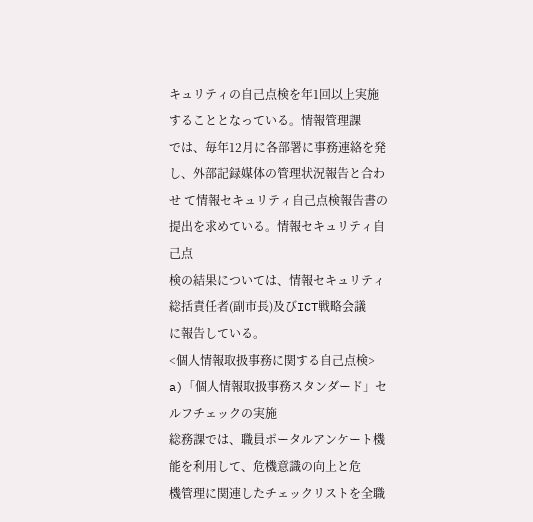キュリティの自己点検を年1回以上実施することとなっている。情報管理課
では、毎年12月に各部署に事務連絡を発し、外部記録媒体の管理状況報告と合わせ て情報セキュリティ自己点検報告書の提出を求めている。情報セキュリティ自己点
検の結果については、情報セキュリティ総括責任者(副市長)及びICT戦略会議
に報告している。
<個人情報取扱事務に関する自己点検>
a)「個人情報取扱事務スタンダード」セルフチェックの実施
総務課では、職員ポータルアンケート機能を利用して、危機意識の向上と危
機管理に関連したチェックリストを全職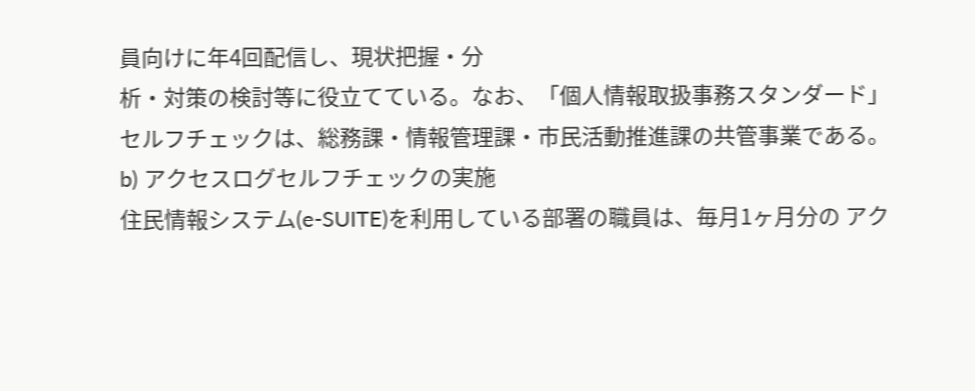員向けに年4回配信し、現状把握・分
析・対策の検討等に役立てている。なお、「個人情報取扱事務スタンダード」
セルフチェックは、総務課・情報管理課・市民活動推進課の共管事業である。 b) アクセスログセルフチェックの実施
住民情報システム(e-SUITE)を利用している部署の職員は、毎月1ヶ月分の アク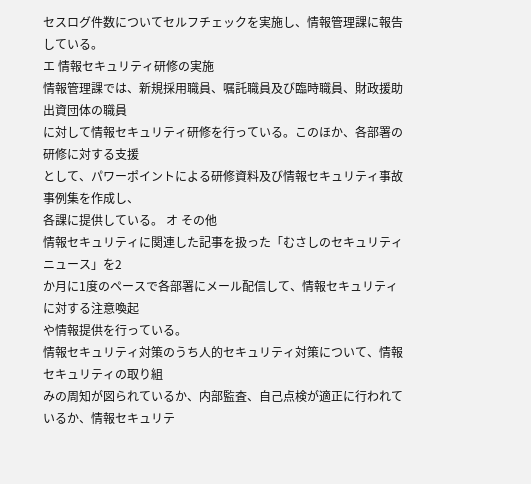セスログ件数についてセルフチェックを実施し、情報管理課に報告している。
エ 情報セキュリティ研修の実施
情報管理課では、新規採用職員、嘱託職員及び臨時職員、財政援助出資団体の職員
に対して情報セキュリティ研修を行っている。このほか、各部署の研修に対する支援
として、パワーポイントによる研修資料及び情報セキュリティ事故事例集を作成し、
各課に提供している。 オ その他
情報セキュリティに関連した記事を扱った「むさしのセキュリティニュース」を2
か月に1度のペースで各部署にメール配信して、情報セキュリティに対する注意喚起
や情報提供を行っている。
情報セキュリティ対策のうち人的セキュリティ対策について、情報セキュリティの取り組
みの周知が図られているか、内部監査、自己点検が適正に行われているか、情報セキュリテ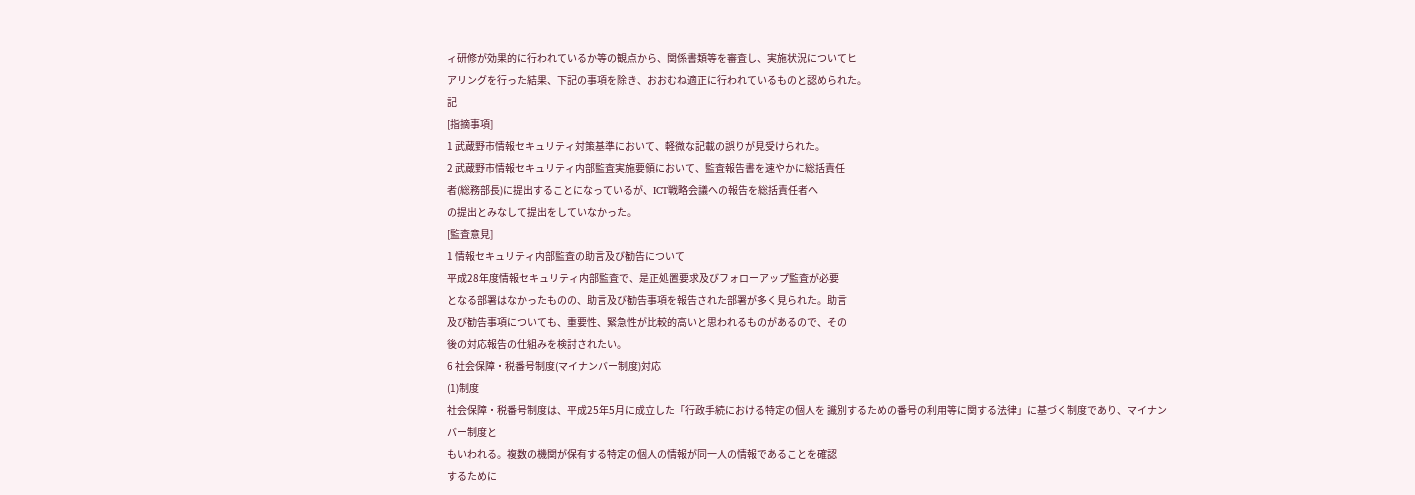ィ研修が効果的に行われているか等の観点から、関係書類等を審査し、実施状況についてヒ
アリングを行った結果、下記の事項を除き、おおむね適正に行われているものと認められた。
記
[指摘事項]
1 武蔵野市情報セキュリティ対策基準において、軽微な記載の誤りが見受けられた。
2 武蔵野市情報セキュリティ内部監査実施要領において、監査報告書を速やかに総括責任
者(総務部長)に提出することになっているが、ICT戦略会議への報告を総括責任者へ
の提出とみなして提出をしていなかった。
[監査意見]
1 情報セキュリティ内部監査の助言及び勧告について
平成28年度情報セキュリティ内部監査で、是正処置要求及びフォローアップ監査が必要
となる部署はなかったものの、助言及び勧告事項を報告された部署が多く見られた。助言
及び勧告事項についても、重要性、緊急性が比較的高いと思われるものがあるので、その
後の対応報告の仕組みを検討されたい。
6 社会保障・税番号制度(マイナンバー制度)対応
(1)制度
社会保障・税番号制度は、平成25年5月に成立した「行政手続における特定の個人を 識別するための番号の利用等に関する法律」に基づく制度であり、マイナンバー制度と
もいわれる。複数の機関が保有する特定の個人の情報が同一人の情報であることを確認
するために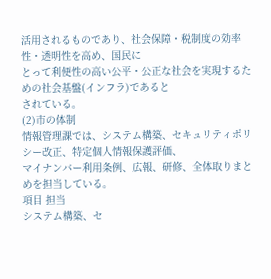活用されるものであり、社会保障・税制度の効率性・透明性を高め、国民に
とって利便性の高い公平・公正な社会を実現するための社会基盤(インフラ)であると
されている。
(2)市の体制
情報管理課では、システム構築、セキュリティポリシー改正、特定個人情報保護評価、
マイナンバー利用条例、広報、研修、全体取りまとめを担当している。
項目 担当
システム構築、セ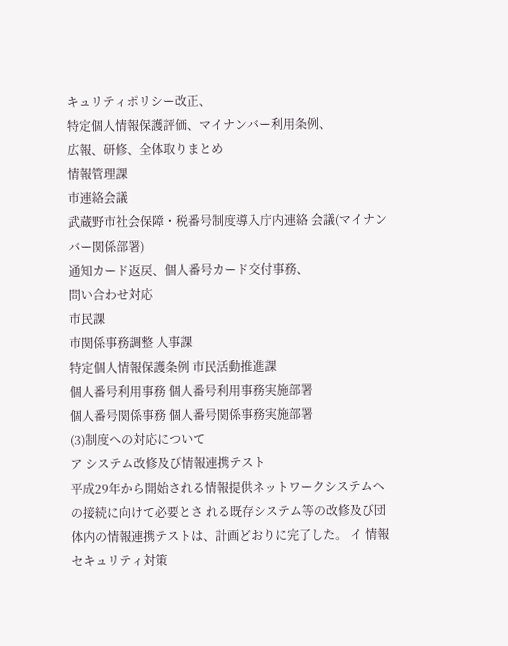キュリティポリシー改正、
特定個人情報保護評価、マイナンバー利用条例、
広報、研修、全体取りまとめ
情報管理課
市連絡会議
武蔵野市社会保障・税番号制度導入庁内連絡 会議(マイナンバー関係部署)
通知カード返戻、個人番号カード交付事務、
問い合わせ対応
市民課
市関係事務調整 人事課
特定個人情報保護条例 市民活動推進課
個人番号利用事務 個人番号利用事務実施部署
個人番号関係事務 個人番号関係事務実施部署
(3)制度への対応について
ア システム改修及び情報連携テスト
平成29年から開始される情報提供ネットワークシステムへの接続に向けて必要とさ れる既存システム等の改修及び団体内の情報連携テストは、計画どおりに完了した。 イ 情報セキュリティ対策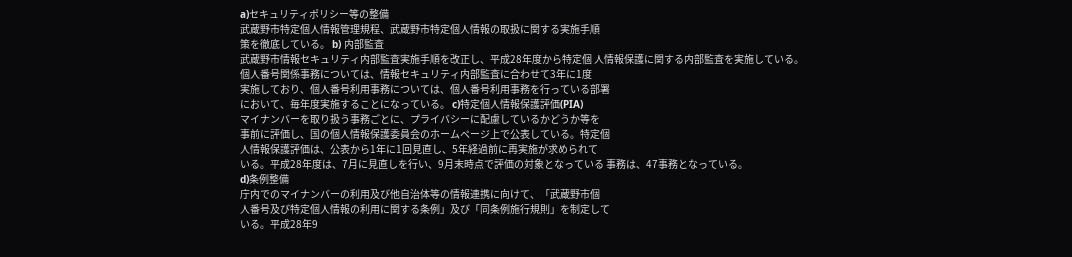a)セキュリティポリシー等の整備
武蔵野市特定個人情報管理規程、武蔵野市特定個人情報の取扱に関する実施手順
策を徹底している。 b) 内部監査
武蔵野市情報セキュリティ内部監査実施手順を改正し、平成28年度から特定個 人情報保護に関する内部監査を実施している。
個人番号関係事務については、情報セキュリティ内部監査に合わせて3年に1度
実施しており、個人番号利用事務については、個人番号利用事務を行っている部署
において、毎年度実施することになっている。 c)特定個人情報保護評価(PIA)
マイナンバーを取り扱う事務ごとに、プライバシーに配慮しているかどうか等を
事前に評価し、国の個人情報保護委員会のホームページ上で公表している。特定個
人情報保護評価は、公表から1年に1回見直し、5年経過前に再実施が求められて
いる。平成28年度は、7月に見直しを行い、9月末時点で評価の対象となっている 事務は、47事務となっている。
d)条例整備
庁内でのマイナンバーの利用及び他自治体等の情報連携に向けて、「武蔵野市個
人番号及び特定個人情報の利用に関する条例」及び「同条例施行規則」を制定して
いる。平成28年9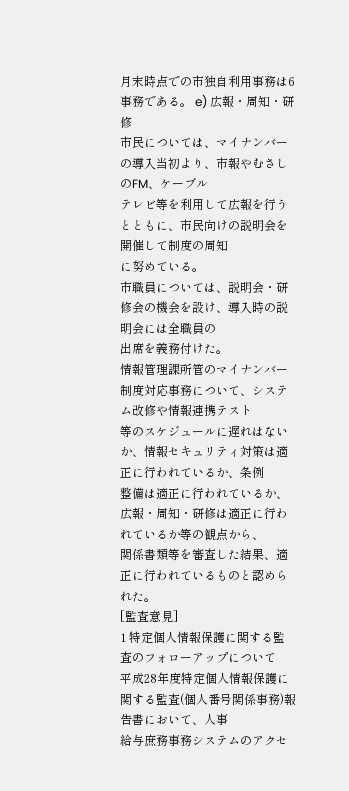月末時点での市独自利用事務は6事務である。 e) 広報・周知・研修
市民については、マイナンバーの導入当初より、市報やむさしのFM、ケーブル
テレビ等を利用して広報を行うとともに、市民向けの説明会を開催して制度の周知
に努めている。
市職員については、説明会・研修会の機会を設け、導入時の説明会には全職員の
出席を義務付けた。
情報管理課所管のマイナンバー制度対応事務について、システム改修や情報連携テスト
等のスケジュールに遅れはないか、情報セキュリティ対策は適正に行われているか、条例
整備は適正に行われているか、広報・周知・研修は適正に行われているか等の観点から、
関係書類等を審査した結果、適正に行われているものと認められた。
[監査意見]
1 特定個人情報保護に関する監査のフォローアップについて
平成28年度特定個人情報保護に関する監査(個人番号関係事務)報告書において、人事
給与庶務事務システムのアクセ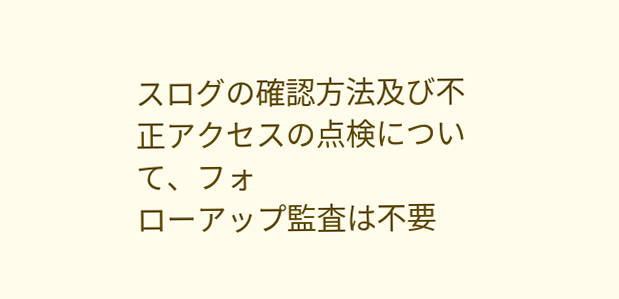スログの確認方法及び不正アクセスの点検について、フォ
ローアップ監査は不要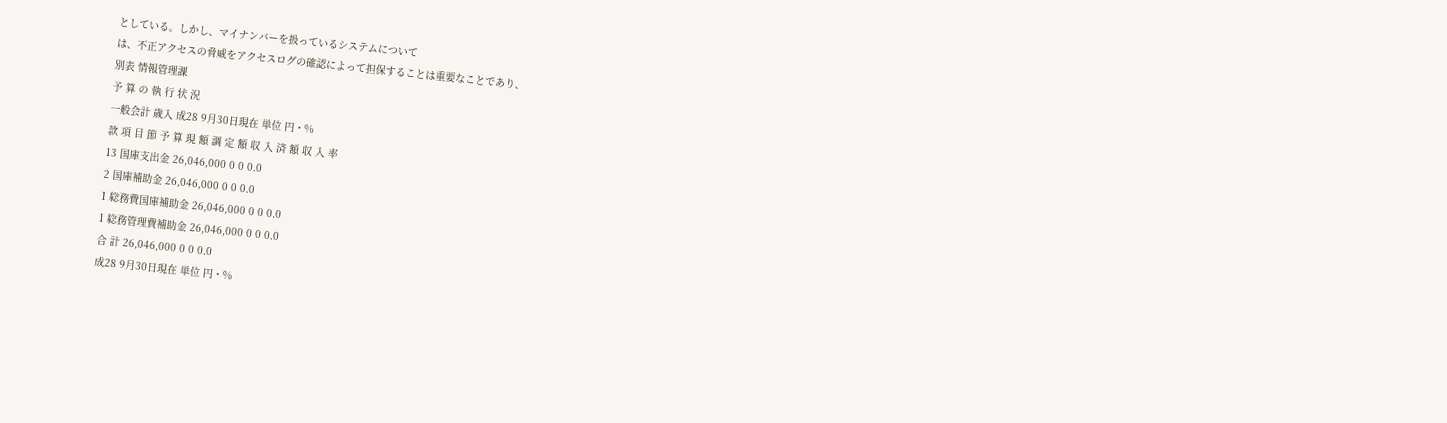としている。しかし、マイナンバーを扱っているシステムについて
は、不正アクセスの脅威をアクセスログの確認によって担保することは重要なことであり、
別表 情報管理課
予 算 の 執 行 状 況
一般会計 歳入 成28 9月30日現在 単位 円・%
款 項 目 節 予 算 現 額 調 定 額 収 入 済 額 収 入 率
13 国庫支出金 26,046,000 0 0 0.0
2 国庫補助金 26,046,000 0 0 0.0
1 総務費国庫補助金 26,046,000 0 0 0.0
1 総務管理費補助金 26,046,000 0 0 0.0
合 計 26,046,000 0 0 0.0
成28 9月30日現在 単位 円・%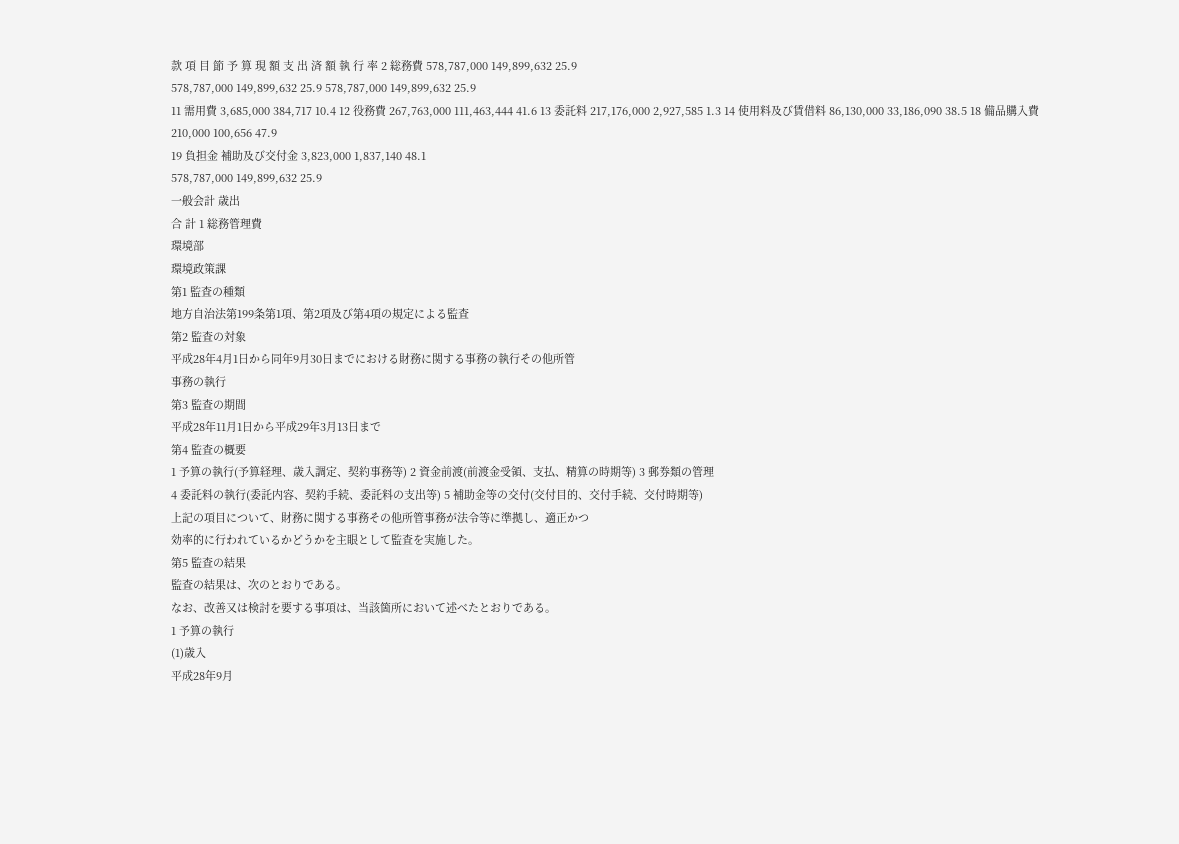款 項 目 節 予 算 現 額 支 出 済 額 執 行 率 2 総務費 578,787,000 149,899,632 25.9
578,787,000 149,899,632 25.9 578,787,000 149,899,632 25.9
11 需用費 3,685,000 384,717 10.4 12 役務費 267,763,000 111,463,444 41.6 13 委託料 217,176,000 2,927,585 1.3 14 使用料及び賃借料 86,130,000 33,186,090 38.5 18 備品購入費 210,000 100,656 47.9
19 負担金 補助及び交付金 3,823,000 1,837,140 48.1
578,787,000 149,899,632 25.9
一般会計 歳出
合 計 1 総務管理費
環境部
環境政策課
第1 監査の種類
地方自治法第199条第1項、第2項及び第4項の規定による監査
第2 監査の対象
平成28年4月1日から同年9月30日までにおける財務に関する事務の執行その他所管
事務の執行
第3 監査の期間
平成28年11月1日から平成29年3月13日まで
第4 監査の概要
1 予算の執行(予算経理、歳入調定、契約事務等) 2 資金前渡(前渡金受領、支払、精算の時期等) 3 郵券類の管理
4 委託料の執行(委託内容、契約手続、委託料の支出等) 5 補助金等の交付(交付目的、交付手続、交付時期等)
上記の項目について、財務に関する事務その他所管事務が法令等に準拠し、適正かつ
効率的に行われているかどうかを主眼として監査を実施した。
第5 監査の結果
監査の結果は、次のとおりである。
なお、改善又は検討を要する事項は、当該箇所において述べたとおりである。
1 予算の執行
(1)歳入
平成28年9月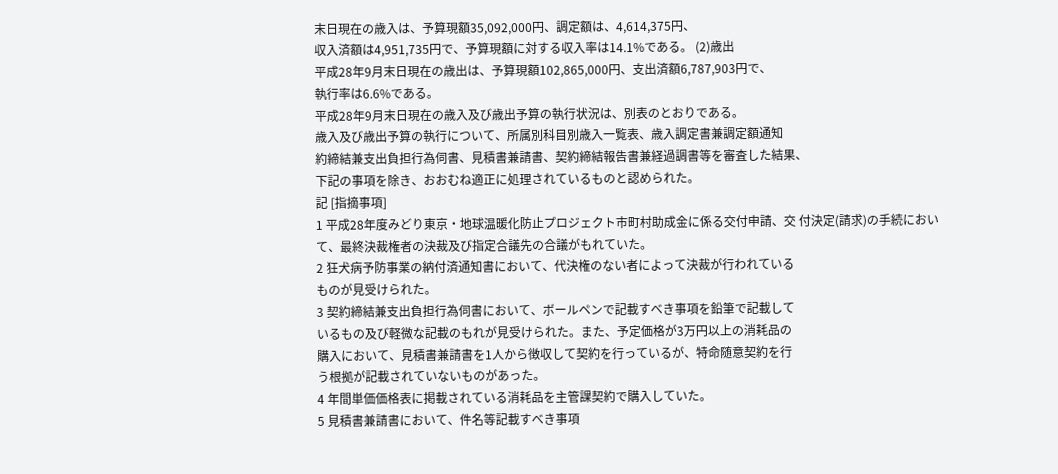末日現在の歳入は、予算現額35,092,000円、調定額は、4,614,375円、
収入済額は4,951,735円で、予算現額に対する収入率は14.1%である。 (2)歳出
平成28年9月末日現在の歳出は、予算現額102,865,000円、支出済額6,787,903円で、
執行率は6.6%である。
平成28年9月末日現在の歳入及び歳出予算の執行状況は、別表のとおりである。
歳入及び歳出予算の執行について、所属別科目別歳入一覧表、歳入調定書兼調定額通知
約締結兼支出負担行為伺書、見積書兼請書、契約締結報告書兼経過調書等を審査した結果、
下記の事項を除き、おおむね適正に処理されているものと認められた。
記 [指摘事項]
1 平成28年度みどり東京・地球温暖化防止プロジェクト市町村助成金に係る交付申請、交 付決定(請求)の手続において、最終決裁権者の決裁及び指定合議先の合議がもれていた。
2 狂犬病予防事業の納付済通知書において、代決権のない者によって決裁が行われている
ものが見受けられた。
3 契約締結兼支出負担行為伺書において、ボールペンで記載すべき事項を鉛筆で記載して
いるもの及び軽微な記載のもれが見受けられた。また、予定価格が3万円以上の消耗品の
購入において、見積書兼請書を1人から徴収して契約を行っているが、特命随意契約を行
う根拠が記載されていないものがあった。
4 年間単価価格表に掲載されている消耗品を主管課契約で購入していた。
5 見積書兼請書において、件名等記載すべき事項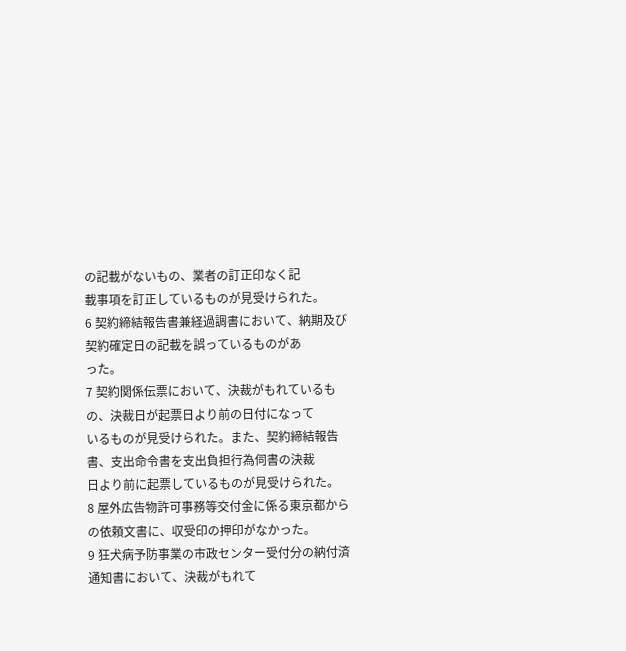の記載がないもの、業者の訂正印なく記
載事項を訂正しているものが見受けられた。
6 契約締結報告書兼経過調書において、納期及び契約確定日の記載を誤っているものがあ
った。
7 契約関係伝票において、決裁がもれているもの、決裁日が起票日より前の日付になって
いるものが見受けられた。また、契約締結報告書、支出命令書を支出負担行為伺書の決裁
日より前に起票しているものが見受けられた。
8 屋外広告物許可事務等交付金に係る東京都からの依頼文書に、収受印の押印がなかった。
9 狂犬病予防事業の市政センター受付分の納付済通知書において、決裁がもれて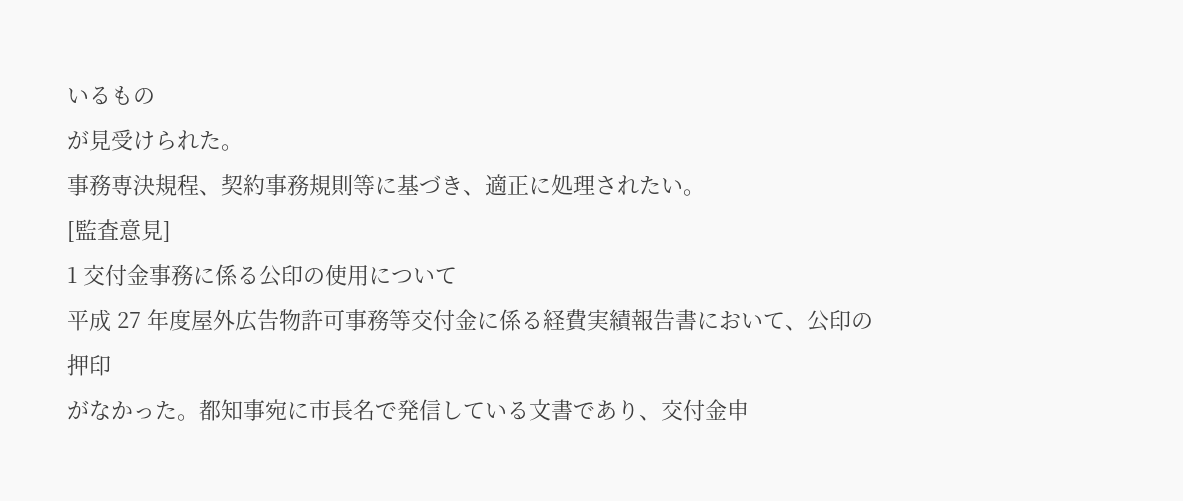いるもの
が見受けられた。
事務専決規程、契約事務規則等に基づき、適正に処理されたい。
[監査意見]
1 交付金事務に係る公印の使用について
平成 27 年度屋外広告物許可事務等交付金に係る経費実績報告書において、公印の押印
がなかった。都知事宛に市長名で発信している文書であり、交付金申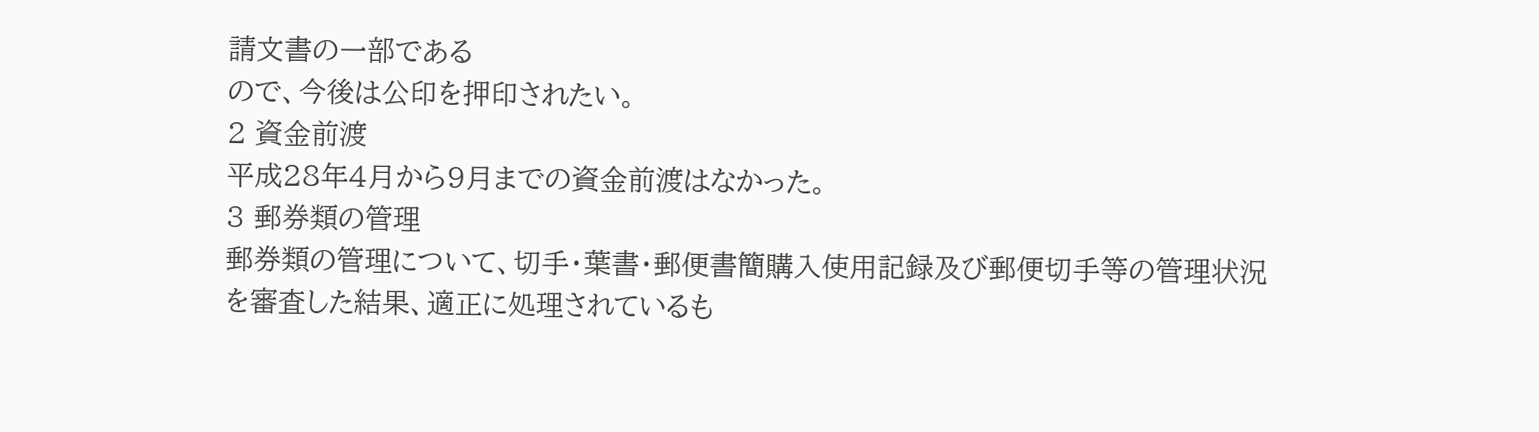請文書の一部である
ので、今後は公印を押印されたい。
2 資金前渡
平成28年4月から9月までの資金前渡はなかった。
3 郵券類の管理
郵券類の管理について、切手・葉書・郵便書簡購入使用記録及び郵便切手等の管理状況
を審査した結果、適正に処理されているも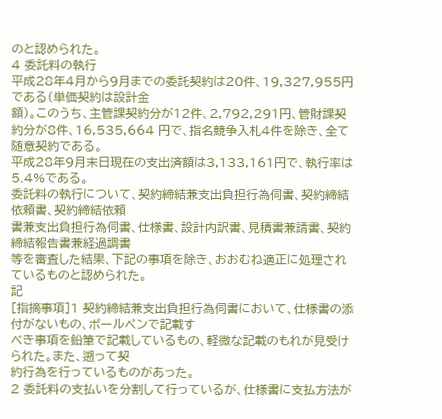のと認められた。
4 委託料の執行
平成28年4月から9月までの委託契約は20件、19,327,955円である(単価契約は設計金
額)。このうち、主管課契約分が12件、2,792,291円、管財課契約分が8件、16,535,664 円で、指名競争入札4件を除き、全て随意契約である。
平成28年9月末日現在の支出済額は3,133,161円で、執行率は5.4%である。
委託料の執行について、契約締結兼支出負担行為伺書、契約締結依頼書、契約締結依頼
書兼支出負担行為伺書、仕様書、設計内訳書、見積書兼請書、契約締結報告書兼経過調書
等を審査した結果、下記の事項を除き、おおむね適正に処理されているものと認められた。
記
[指摘事項]1 契約締結兼支出負担行為伺書において、仕様書の添付がないもの、ボールペンで記載す
べき事項を鉛筆で記載しているもの、軽微な記載のもれが見受けられた。また、遡って契
約行為を行っているものがあった。
2 委託料の支払いを分割して行っているが、仕様書に支払方法が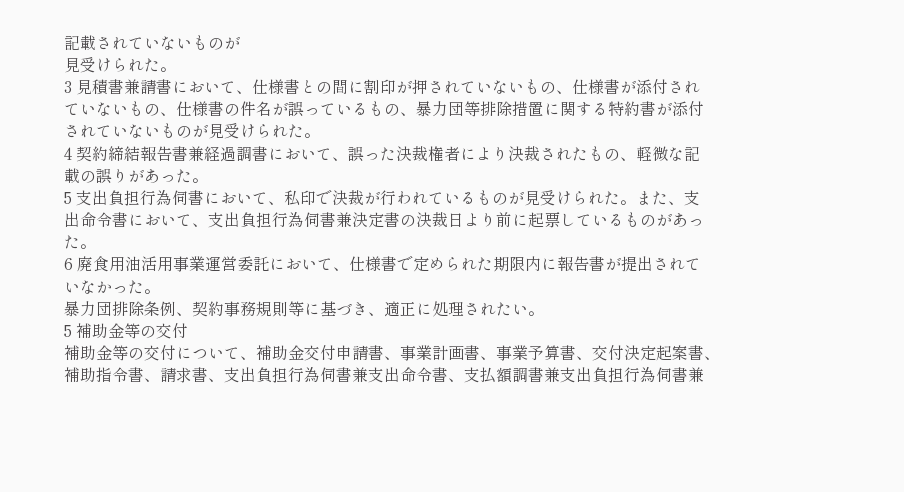記載されていないものが
見受けられた。
3 見積書兼請書において、仕様書との間に割印が押されていないもの、仕様書が添付され
ていないもの、仕様書の件名が誤っているもの、暴力団等排除措置に関する特約書が添付
されていないものが見受けられた。
4 契約締結報告書兼経過調書において、誤った決裁権者により決裁されたもの、軽微な記
載の誤りがあった。
5 支出負担行為伺書において、私印で決裁が行われているものが見受けられた。また、支
出命令書において、支出負担行為伺書兼決定書の決裁日より前に起票しているものがあっ
た。
6 廃食用油活用事業運営委託において、仕様書で定められた期限内に報告書が提出されて
いなかった。
暴力団排除条例、契約事務規則等に基づき、適正に処理されたい。
5 補助金等の交付
補助金等の交付について、補助金交付申請書、事業計画書、事業予算書、交付決定起案書、
補助指令書、請求書、支出負担行為伺書兼支出命令書、支払額調書兼支出負担行為伺書兼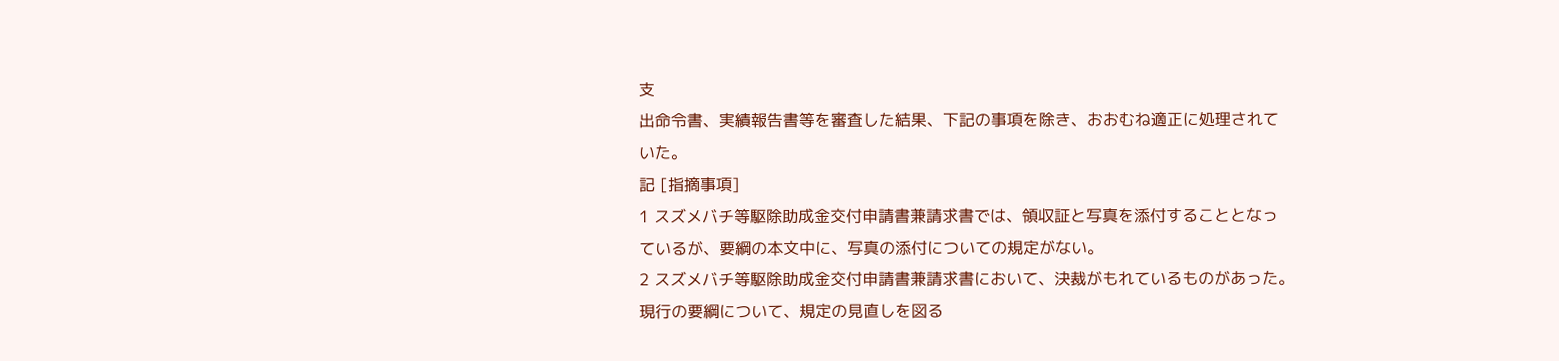支
出命令書、実績報告書等を審査した結果、下記の事項を除き、おおむね適正に処理されて
いた。
記 [指摘事項]
1 スズメバチ等駆除助成金交付申請書兼請求書では、領収証と写真を添付することとなっ
ているが、要綱の本文中に、写真の添付についての規定がない。
2 スズメバチ等駆除助成金交付申請書兼請求書において、決裁がもれているものがあった。
現行の要綱について、規定の見直しを図る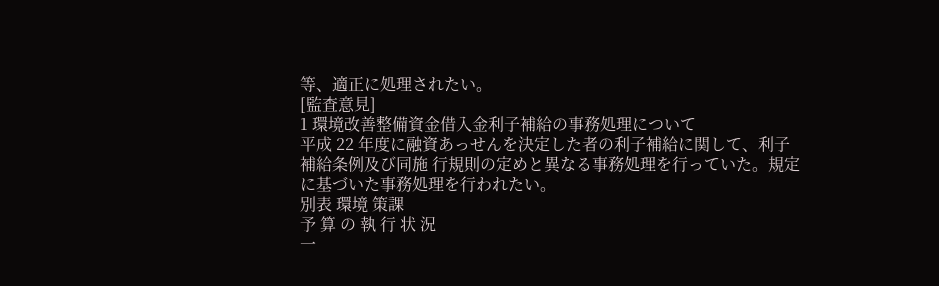等、適正に処理されたい。
[監査意見]
1 環境改善整備資金借入金利子補給の事務処理について
平成 22 年度に融資あっせんを決定した者の利子補給に関して、利子補給条例及び同施 行規則の定めと異なる事務処理を行っていた。規定に基づいた事務処理を行われたい。
別表 環境 策課
予 算 の 執 行 状 況
一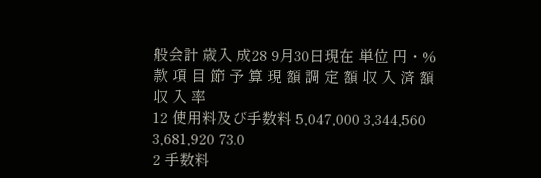般会計 歳入 成28 9月30日現在 単位 円・%
款 項 目 節 予 算 現 額 調 定 額 収 入 済 額 収 入 率
12 使用料及び手数料 5,047,000 3,344,560 3,681,920 73.0
2 手数料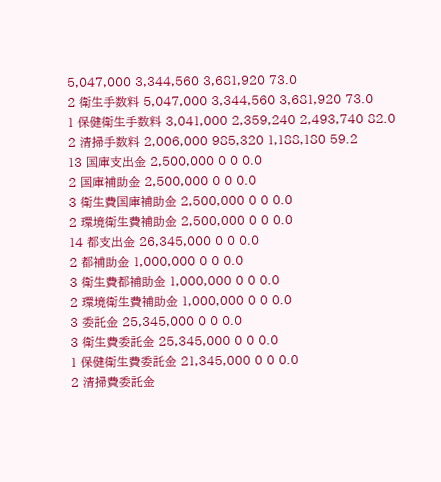5,047,000 3,344,560 3,681,920 73.0
2 衛生手数料 5,047,000 3,344,560 3,681,920 73.0
1 保健衛生手数料 3,041,000 2,359,240 2,493,740 82.0
2 清掃手数料 2,006,000 985,320 1,188,180 59.2
13 国庫支出金 2,500,000 0 0 0.0
2 国庫補助金 2,500,000 0 0 0.0
3 衛生費国庫補助金 2,500,000 0 0 0.0
2 環境衛生費補助金 2,500,000 0 0 0.0
14 都支出金 26,345,000 0 0 0.0
2 都補助金 1,000,000 0 0 0.0
3 衛生費都補助金 1,000,000 0 0 0.0
2 環境衛生費補助金 1,000,000 0 0 0.0
3 委託金 25,345,000 0 0 0.0
3 衛生費委託金 25,345,000 0 0 0.0
1 保健衛生費委託金 21,345,000 0 0 0.0
2 清掃費委託金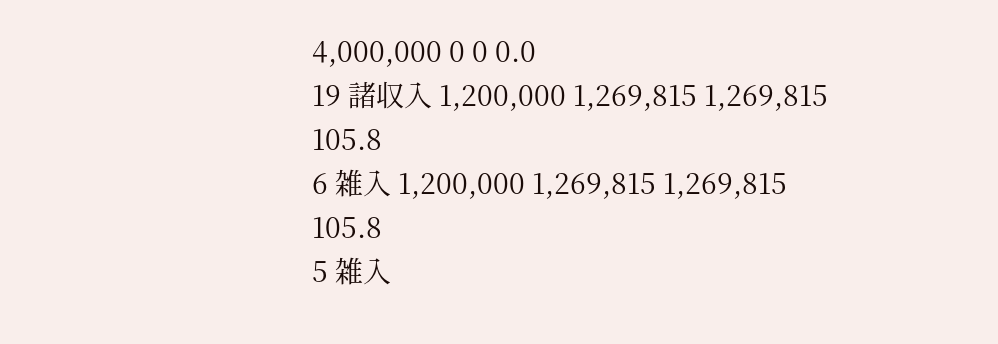4,000,000 0 0 0.0
19 諸収入 1,200,000 1,269,815 1,269,815 105.8
6 雑入 1,200,000 1,269,815 1,269,815 105.8
5 雑入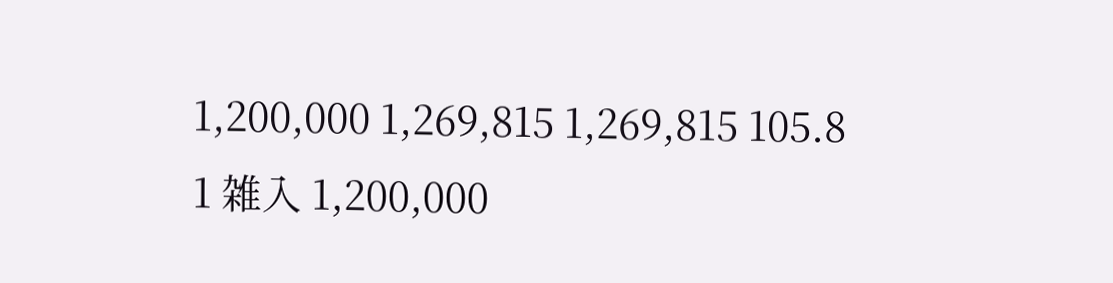1,200,000 1,269,815 1,269,815 105.8
1 雑入 1,200,000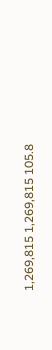1,269,815 1,269,815 105.8